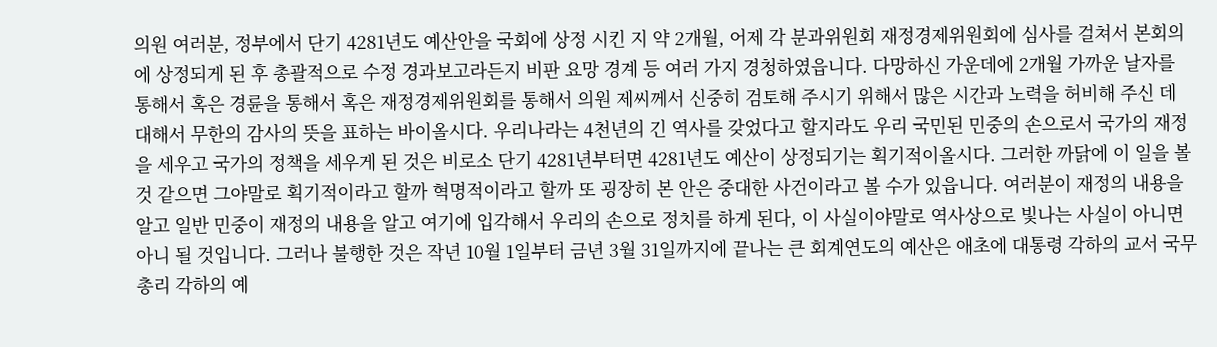의원 여러분, 정부에서 단기 4281년도 예산안을 국회에 상정 시킨 지 약 2개월, 어제 각 분과위원회 재정경제위원회에 심사를 걸쳐서 본회의에 상정되게 된 후 총괄적으로 수정 경과보고라든지 비판 요망 경계 등 여러 가지 경청하였읍니다. 다망하신 가운데에 2개월 가까운 날자를 통해서 혹은 경륜을 통해서 혹은 재정경제위원회를 통해서 의원 제씨께서 신중히 검토해 주시기 위해서 많은 시간과 노력을 허비해 주신 데 대해서 무한의 감사의 뜻을 표하는 바이올시다. 우리나라는 4천년의 긴 역사를 갖었다고 할지라도 우리 국민된 민중의 손으로서 국가의 재정을 세우고 국가의 정책을 세우게 된 것은 비로소 단기 4281년부터면 4281년도 예산이 상정되기는 획기적이올시다. 그러한 까닭에 이 일을 볼 것 같으면 그야말로 획기적이라고 할까 혁명적이라고 할까 또 굉장히 본 안은 중대한 사건이라고 볼 수가 있읍니다. 여러분이 재정의 내용을 알고 일반 민중이 재정의 내용을 알고 여기에 입각해서 우리의 손으로 정치를 하게 된다, 이 사실이야말로 역사상으로 빛나는 사실이 아니면 아니 될 것입니다. 그러나 불행한 것은 작년 10월 1일부터 금년 3월 31일까지에 끝나는 큰 회계연도의 예산은 애초에 대통령 각하의 교서 국무총리 각하의 예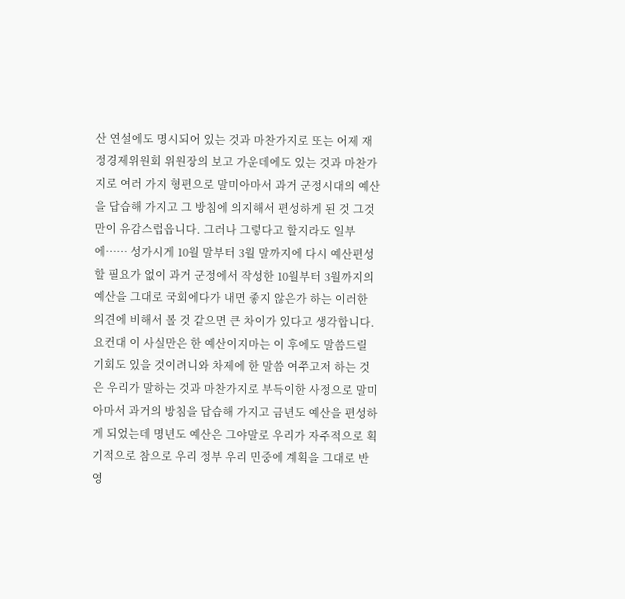산 연설에도 명시되어 있는 것과 마찬가지로 또는 어제 재정경제위원회 위원장의 보고 가운데에도 있는 것과 마찬가지로 여러 가지 형편으로 말미아마서 과거 군정시대의 예산을 답습해 가지고 그 방침에 의지해서 편성하게 된 것 그것만이 유감스럽읍니다. 그러나 그렇다고 할지라도 일부에…… 성가시게 10월 말부터 3월 말까지에 다시 예산편성 할 필요가 없이 과거 군정에서 작성한 10월부터 3월까지의 예산을 그대로 국회에다가 내면 좋지 않은가 하는 이러한 의견에 비해서 볼 것 같으면 큰 차이가 있다고 생각합니다. 요컨대 이 사실만은 한 예산이지마는 이 후에도 말씀드릴 기회도 있을 것이려니와 차제에 한 말씀 여쭈고저 하는 것은 우리가 말하는 것과 마찬가지로 부득이한 사정으로 말미아마서 과거의 방침을 답습해 가지고 금년도 예산을 편성하게 되었는데 명년도 예산은 그야말로 우리가 자주적으로 획기적으로 참으로 우리 정부 우리 민중에 계획을 그대로 반영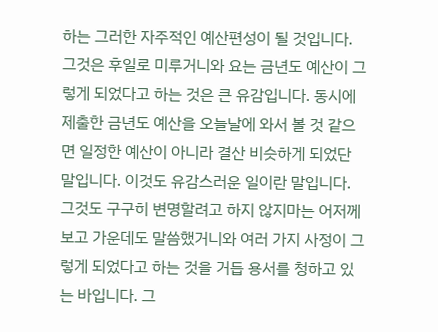하는 그러한 자주적인 예산편성이 될 것입니다. 그것은 후일로 미루거니와 요는 금년도 예산이 그렇게 되었다고 하는 것은 큰 유감입니다. 동시에 제출한 금년도 예산을 오늘날에 와서 볼 것 같으면 일정한 예산이 아니라 결산 비슷하게 되었단 말입니다. 이것도 유감스러운 일이란 말입니다. 그것도 구구히 변명할려고 하지 않지마는 어저께 보고 가운데도 말씀했거니와 여러 가지 사정이 그렇게 되었다고 하는 것을 거듭 용서를 청하고 있는 바입니다. 그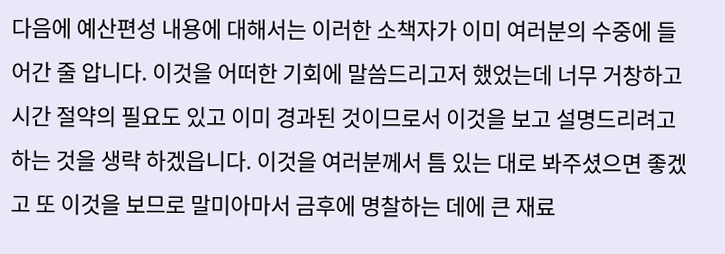다음에 예산편성 내용에 대해서는 이러한 소책자가 이미 여러분의 수중에 들어간 줄 압니다. 이것을 어떠한 기회에 말씀드리고저 했었는데 너무 거창하고 시간 절약의 필요도 있고 이미 경과된 것이므로서 이것을 보고 설명드리려고 하는 것을 생략 하겠읍니다. 이것을 여러분께서 틈 있는 대로 봐주셨으면 좋겠고 또 이것을 보므로 말미아마서 금후에 명찰하는 데에 큰 재료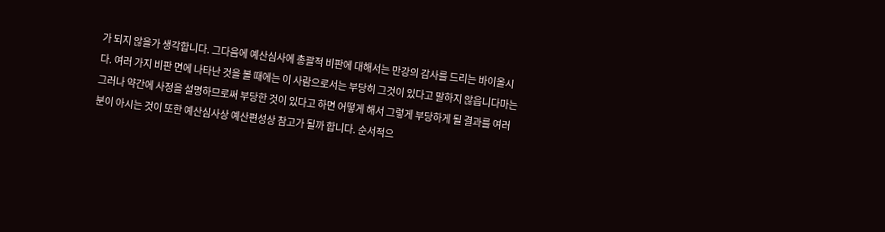가 되지 않을가 생각합니다. 그다음에 예산심사에 총괄적 비판에 대해서는 만강의 감사를 드리는 바이올시다. 여러 가지 비판 면에 나타난 것을 볼 때에는 이 사람으로서는 부당히 그것이 있다고 말하지 않읍니다마는 그러나 약간에 사정을 설명하므로써 부당한 것이 있다고 하면 어떻게 해서 그렇게 부당하게 될 결과를 여러분이 아시는 것이 또한 예산심사상 예산편성상 참고가 될까 합니다. 순서적으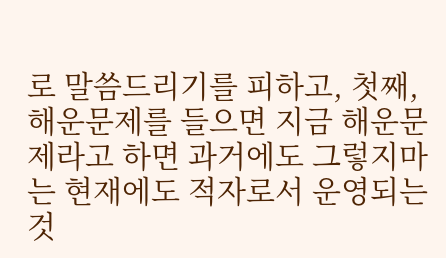로 말씀드리기를 피하고, 첫째, 해운문제를 들으면 지금 해운문제라고 하면 과거에도 그렇지마는 현재에도 적자로서 운영되는 것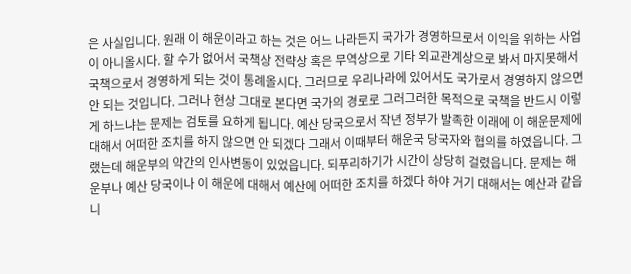은 사실입니다. 원래 이 해운이라고 하는 것은 어느 나라든지 국가가 경영하므로서 이익을 위하는 사업이 아니올시다. 할 수가 없어서 국책상 전략상 혹은 무역상으로 기타 외교관계상으로 봐서 마지못해서 국책으로서 경영하게 되는 것이 통례올시다. 그러므로 우리나라에 있어서도 국가로서 경영하지 않으면 안 되는 것입니다. 그러나 현상 그대로 본다면 국가의 경로로 그러그러한 목적으로 국책을 반드시 이렇게 하느냐는 문제는 검토를 요하게 됩니다. 예산 당국으로서 작년 정부가 발족한 이래에 이 해운문제에 대해서 어떠한 조치를 하지 않으면 안 되겠다 그래서 이때부터 해운국 당국자와 협의를 하였읍니다. 그랬는데 해운부의 약간의 인사변동이 있었읍니다. 되푸리하기가 시간이 상당히 걸렸읍니다. 문제는 해운부나 예산 당국이나 이 해운에 대해서 예산에 어떠한 조치를 하겠다 하야 거기 대해서는 예산과 같읍니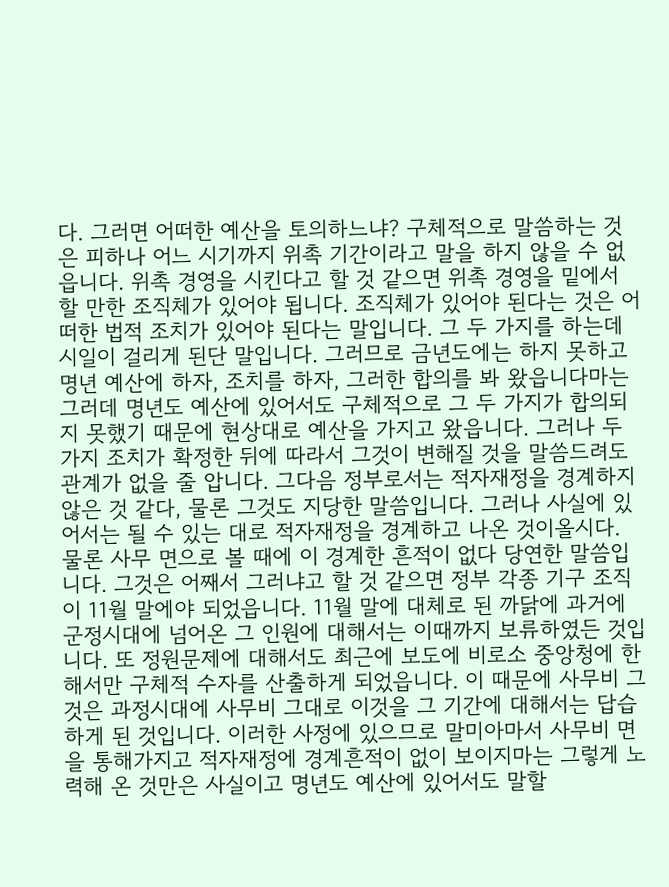다. 그러면 어떠한 예산을 토의하느냐? 구체적으로 말씀하는 것은 피하나 어느 시기까지 위촉 기간이라고 말을 하지 않을 수 없읍니다. 위촉 경영을 시킨다고 할 것 같으면 위촉 경영을 밑에서 할 만한 조직체가 있어야 됩니다. 조직체가 있어야 된다는 것은 어떠한 법적 조치가 있어야 된다는 말입니다. 그 두 가지를 하는데 시일이 걸리게 된단 말입니다. 그러므로 금년도에는 하지 못하고 명년 예산에 하자, 조치를 하자, 그러한 합의를 봐 왔읍니다마는 그러데 명년도 예산에 있어서도 구체적으로 그 두 가지가 합의되지 못했기 때문에 현상대로 예산을 가지고 왔읍니다. 그러나 두 가지 조치가 확정한 뒤에 따라서 그것이 변해질 것을 말씀드려도 관계가 없을 줄 압니다. 그다음 정부로서는 적자재정을 경계하지 않은 것 같다, 물론 그것도 지당한 말씀입니다. 그러나 사실에 있어서는 될 수 있는 대로 적자재정을 경계하고 나온 것이올시다. 물론 사무 면으로 볼 때에 이 경계한 흔적이 없다 당연한 말씀입니다. 그것은 어째서 그러냐고 할 것 같으면 정부 각종 기구 조직이 11월 말에야 되었읍니다. 11월 말에 대체로 된 까닭에 과거에 군정시대에 넘어온 그 인원에 대해서는 이때까지 보류하였든 것입니다. 또 정원문제에 대해서도 최근에 보도에 비로소 중앙청에 한해서만 구체적 수자를 산출하게 되었읍니다. 이 때문에 사무비 그것은 과정시대에 사무비 그대로 이것을 그 기간에 대해서는 답습하게 된 것입니다. 이러한 사정에 있으므로 말미아마서 사무비 면을 통해가지고 적자재정에 경계흔적이 없이 보이지마는 그렇게 노력해 온 것만은 사실이고 명년도 예산에 있어서도 말할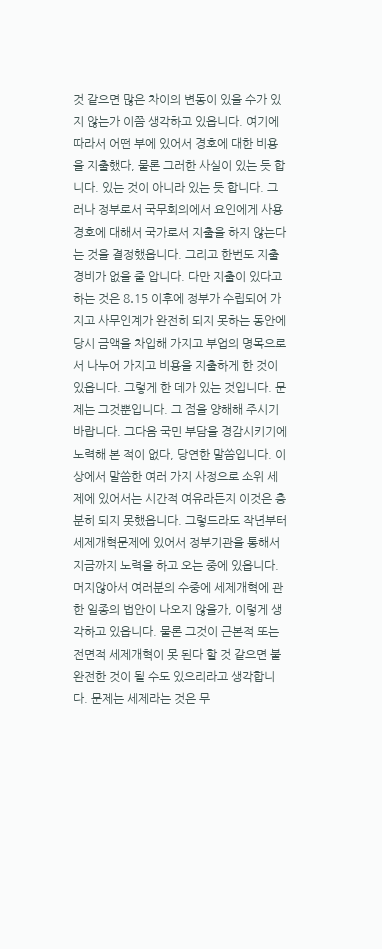것 같으면 많은 차이의 변동이 있을 수가 있지 않는가 이쯤 생각하고 있읍니다. 여기에 따라서 어떤 부에 있어서 경호에 대한 비용을 지출했다, 물론 그러한 사실이 있는 듯 합니다. 있는 것이 아니라 있는 듯 합니다. 그러나 정부로서 국무회의에서 요인에게 사용 경호에 대해서 국가로서 지출을 하지 않는다는 것을 결정했읍니다. 그리고 한번도 지출 경비가 없을 줄 압니다. 다만 지출이 있다고 하는 것은 8․15 이후에 정부가 수립되어 가지고 사무인계가 완전히 되지 못하는 동안에 당시 금액을 차입해 가지고 부업의 명목으로서 나누어 가지고 비용을 지출하게 한 것이 있읍니다. 그렇게 한 데가 있는 것입니다. 문제는 그것뿐입니다. 그 점을 양해해 주시기 바랍니다. 그다음 국민 부담을 경감시키기에 노력해 본 적이 없다, 당연한 말씀입니다. 이상에서 말씀한 여러 가지 사정으로 소위 세제에 있어서는 시간적 여유라든지 이것은 충분히 되지 못했읍니다. 그렇드라도 작년부터 세제개혁문제에 있어서 정부기관을 통해서 지금까지 노력을 하고 오는 중에 있읍니다. 머지않아서 여러분의 수중에 세제개혁에 관한 일종의 법안이 나오지 않을가, 이렇게 생각하고 있읍니다. 물론 그것이 근본적 또는 전면적 세제개혁이 못 된다 할 것 같으면 불완전한 것이 될 수도 있으리라고 생각합니다. 문제는 세제라는 것은 무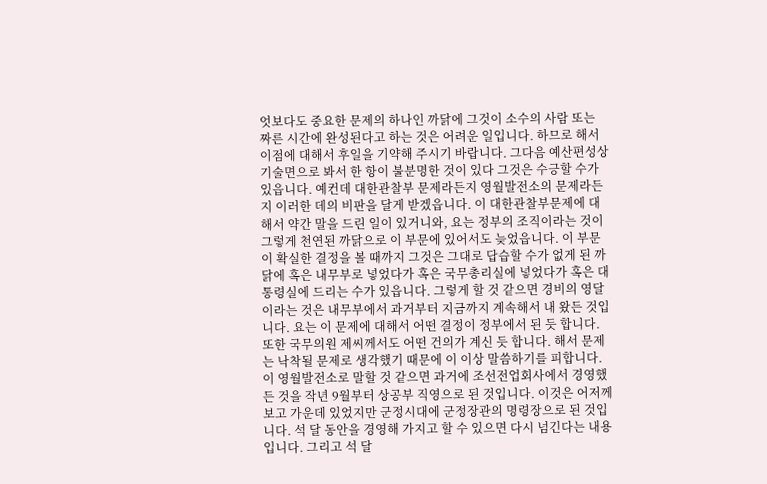엇보다도 중요한 문제의 하나인 까닭에 그것이 소수의 사람 또는 짜른 시간에 완성된다고 하는 것은 어려운 일입니다. 하므로 해서 이점에 대해서 후일을 기약해 주시기 바랍니다. 그다음 예산편성상 기술면으로 봐서 한 항이 불분명한 것이 있다 그것은 수긍할 수가 있읍니다. 예컨데 대한관찰부 문제라든지 영월발전소의 문제라든지 이러한 데의 비판을 달게 받겠읍니다. 이 대한관찰부문제에 대해서 약간 말을 드린 일이 있거니와, 요는 정부의 조직이라는 것이 그렇게 천연된 까닭으로 이 부문에 있어서도 늦었읍니다. 이 부문이 확실한 결정을 볼 때까지 그것은 그대로 답습할 수가 없게 된 까닭에 혹은 내무부로 넣었다가 혹은 국무총리실에 넣었다가 혹은 대통령실에 드리는 수가 있읍니다. 그렇게 할 것 같으면 경비의 영달이라는 것은 내무부에서 과거부터 지금까지 계속해서 내 왔든 것입니다. 요는 이 문제에 대해서 어떤 결정이 정부에서 된 듯 합니다. 또한 국무의원 제씨께서도 어떤 건의가 계신 듯 합니다. 해서 문제는 낙착될 문제로 생각했기 때문에 이 이상 말씀하기를 피합니다. 이 영월발전소로 말할 것 같으면 과거에 조선전업회사에서 경영했든 것을 작년 9월부터 상공부 직영으로 된 것입니다. 이것은 어저께 보고 가운데 있었지만 군정시대에 군정장관의 명령장으로 된 것입니다. 석 달 동안을 경영해 가지고 할 수 있으면 다시 넘긴다는 내용입니다. 그리고 석 달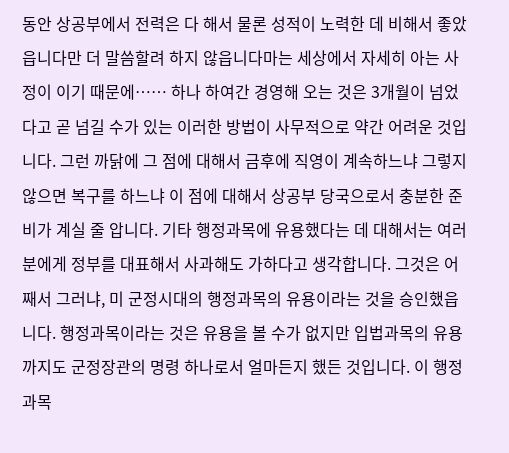동안 상공부에서 전력은 다 해서 물론 성적이 노력한 데 비해서 좋았읍니다만 더 말씀할려 하지 않읍니다마는 세상에서 자세히 아는 사정이 이기 때문에…… 하나 하여간 경영해 오는 것은 3개월이 넘었다고 곧 넘길 수가 있는 이러한 방법이 사무적으로 약간 어려운 것입니다. 그런 까닭에 그 점에 대해서 금후에 직영이 계속하느냐 그렇지 않으면 복구를 하느냐 이 점에 대해서 상공부 당국으로서 충분한 준비가 계실 줄 압니다. 기타 행정과목에 유용했다는 데 대해서는 여러분에게 정부를 대표해서 사과해도 가하다고 생각합니다. 그것은 어째서 그러냐, 미 군정시대의 행정과목의 유용이라는 것을 승인했읍니다. 행정과목이라는 것은 유용을 볼 수가 없지만 입법과목의 유용까지도 군정장관의 명령 하나로서 얼마든지 했든 것입니다. 이 행정과목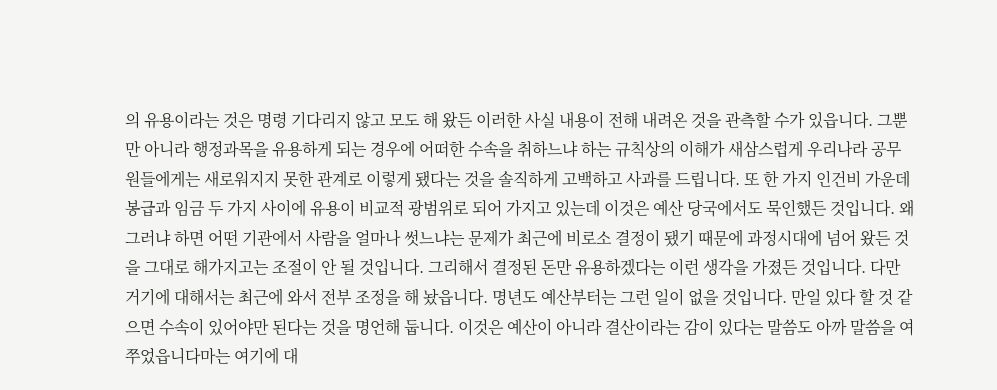의 유용이라는 것은 명령 기다리지 않고 모도 해 왔든 이러한 사실 내용이 전해 내려온 것을 관측할 수가 있읍니다. 그뿐만 아니라 행정과목을 유용하게 되는 경우에 어떠한 수속을 취하느냐 하는 규칙상의 이해가 새삼스럽게 우리나라 공무원들에게는 새로워지지 못한 관계로 이렇게 됐다는 것을 솔직하게 고백하고 사과를 드립니다. 또 한 가지 인건비 가운데 봉급과 임금 두 가지 사이에 유용이 비교적 광범위로 되어 가지고 있는데 이것은 예산 당국에서도 묵인했든 것입니다. 왜 그러냐 하면 어떤 기관에서 사람을 얼마나 썻느냐는 문제가 최근에 비로소 결정이 됐기 때문에 과정시대에 넘어 왔든 것을 그대로 해가지고는 조절이 안 될 것입니다. 그리해서 결정된 돈만 유용하겠다는 이런 생각을 가졌든 것입니다. 다만 거기에 대해서는 최근에 와서 전부 조정을 해 놨읍니다. 명년도 예산부터는 그런 일이 없을 것입니다. 만일 있다 할 것 같으면 수속이 있어야만 된다는 것을 명언해 둡니다. 이것은 예산이 아니라 결산이라는 감이 있다는 말씀도 아까 말씀을 여쭈었읍니다마는 여기에 대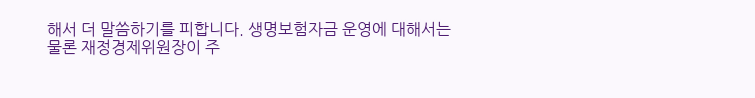해서 더 말씀하기를 피합니다. 생명보험자금 운영에 대해서는 물론 재정경제위원장이 주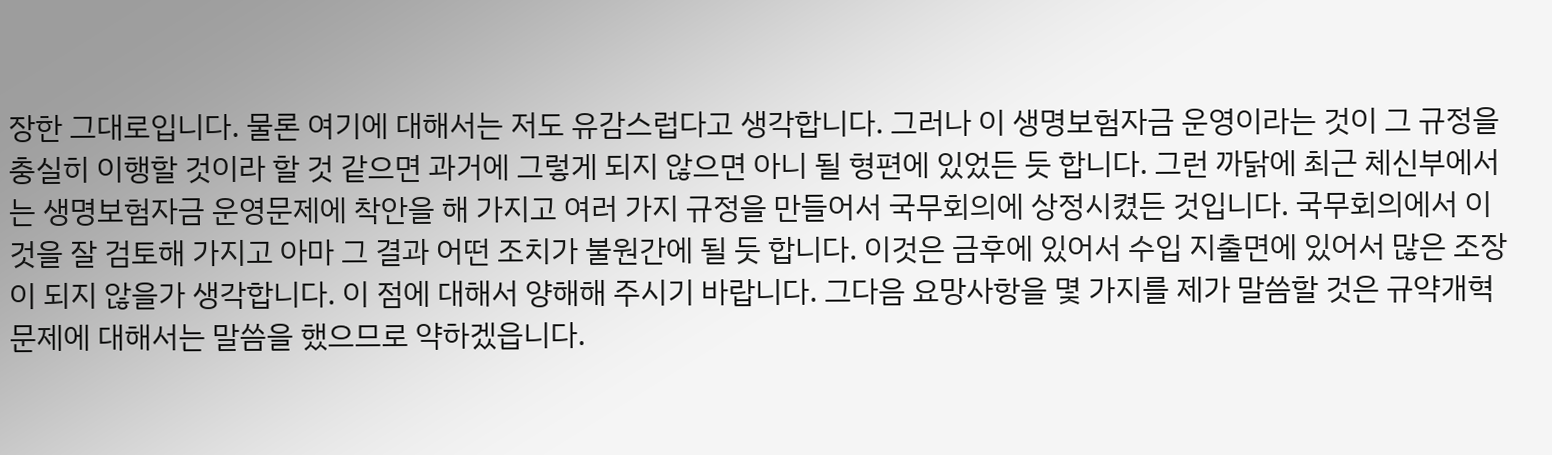장한 그대로입니다. 물론 여기에 대해서는 저도 유감스럽다고 생각합니다. 그러나 이 생명보험자금 운영이라는 것이 그 규정을 충실히 이행할 것이라 할 것 같으면 과거에 그렇게 되지 않으면 아니 될 형편에 있었든 듯 합니다. 그런 까닭에 최근 체신부에서는 생명보험자금 운영문제에 착안을 해 가지고 여러 가지 규정을 만들어서 국무회의에 상정시켰든 것입니다. 국무회의에서 이것을 잘 검토해 가지고 아마 그 결과 어떤 조치가 불원간에 될 듯 합니다. 이것은 금후에 있어서 수입 지출면에 있어서 많은 조장이 되지 않을가 생각합니다. 이 점에 대해서 양해해 주시기 바랍니다. 그다음 요망사항을 몇 가지를 제가 말씀할 것은 규약개혁 문제에 대해서는 말씀을 했으므로 약하겠읍니다.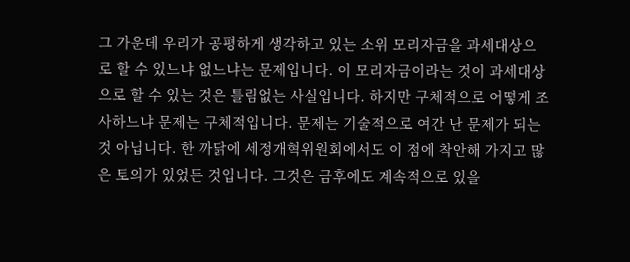그 가운데 우리가 공평하게 생각하고 있는 소위 모리자금을 과세대상으로 할 수 있느냐 없느냐는 문제입니다. 이 모리자금이라는 것이 과세대상으로 할 수 있는 것은 틀림없는 사실입니다. 하지만 구체적으로 어떻게 조사하느냐 문제는 구체적입니다. 문제는 기술적으로 여간 난 문제가 되는 것 아닙니다. 한 까닭에 세정개혁위원회에서도 이 점에 착안해 가지고 많은 토의가 있었든 것입니다. 그것은 금후에도 계속적으로 있을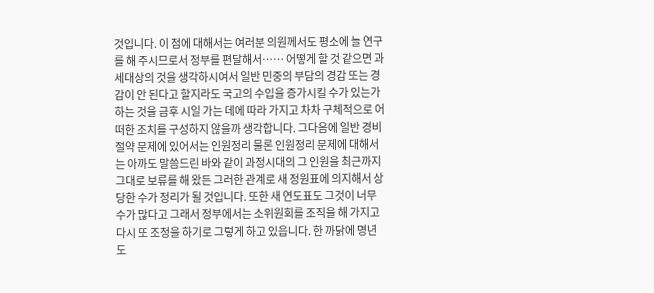것입니다. 이 점에 대해서는 여러분 의원께서도 평소에 늘 연구를 해 주시므로서 정부를 편달해서…… 어떻게 할 것 같으면 과세대상의 것을 생각하시여서 일반 민중의 부담의 경감 또는 경감이 안 된다고 할지라도 국고의 수입을 증가시킬 수가 있는가 하는 것을 금후 시일 가는 데에 따라 가지고 차차 구체적으로 어떠한 조치를 구성하지 않을까 생각합니다. 그다음에 일반 경비절약 문제에 있어서는 인원정리 물론 인원정리 문제에 대해서는 아까도 말씀드린 바와 같이 과정시대의 그 인원을 최근까지 그대로 보류를 해 왔든 그러한 관계로 새 정원표에 의지해서 상당한 수가 정리가 될 것입니다. 또한 새 연도표도 그것이 너무 수가 많다고 그래서 정부에서는 소위원회를 조직을 해 가지고 다시 또 조정을 하기로 그렇게 하고 있읍니다. 한 까닭에 명년도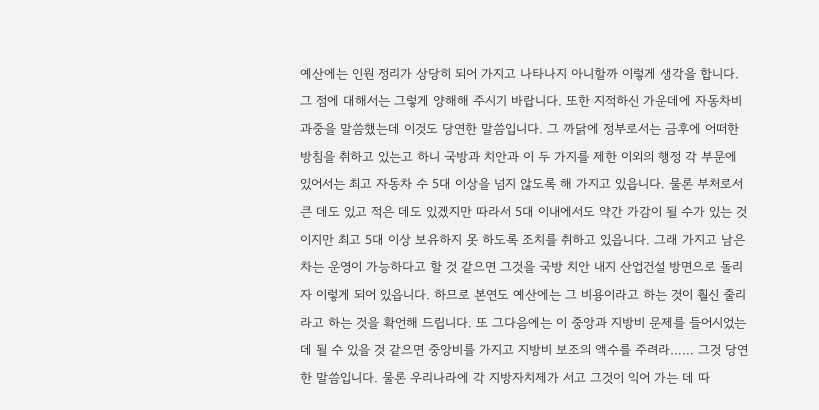예산에는 인원 정리가 상당히 되어 가지고 나타나지 아니할까 이렇게 생각을 합니다. 그 점에 대해서는 그렇게 양해해 주시기 바랍니다. 또한 지적하신 가운데에 자동차비 과중을 말씀했는데 이것도 당연한 말씀입니다. 그 까닭에 정부로서는 금후에 어떠한 방침을 취하고 있는고 하니 국방과 치안과 이 두 가지를 제한 이외의 행정 각 부문에 있어서는 최고 자동차 수 5대 이상을 넘지 않도록 해 가지고 있읍니다. 물론 부처로서 큰 데도 있고 적은 데도 있겠지만 따라서 5대 이내에서도 약간 가감이 될 수가 있는 것이지만 최고 5대 이상 보유하지 못 하도록 조치를 취하고 있읍니다. 그래 가지고 남은 차는 운영이 가능하다고 할 것 같으면 그것을 국방 치안 내지 산업건설 방면으로 돌리자 이렇게 되어 있읍니다. 하므로 본연도 예산에는 그 비용이라고 하는 것이 훨신 줄리라고 하는 것을 확언해 드립니다. 또 그다음에는 이 중앙과 지방비 문제를 들어시었는데 될 수 있을 것 같으면 중앙비를 가지고 지방비 보조의 액수를 주려라…… 그것 당연한 말씀입니다. 물론 우리나라에 각 지방자치제가 서고 그것이 익어 가는 데 따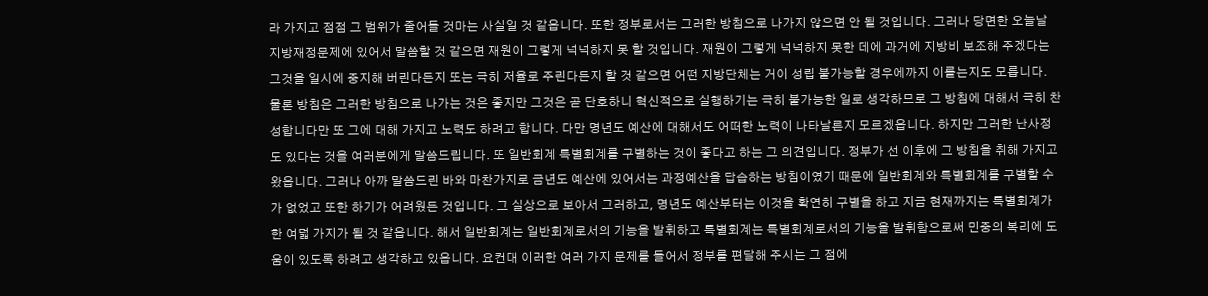라 가지고 점점 그 범위가 줄어들 것마는 사실일 것 같읍니다. 또한 정부로서는 그러한 방침으로 나가지 않으면 안 될 것입니다. 그러나 당면한 오늘날 지방재정문제에 있어서 말씀할 것 같으면 재원이 그렇게 넉넉하지 못 할 것입니다. 재원이 그렇게 넉넉하지 못한 데에 과거에 지방비 보조해 주겠다는 그것을 일시에 중지해 버린다든지 또는 극히 저율로 주린다든지 할 것 같으면 어떤 지방단체는 거이 성립 불가능할 경우에까지 이를는지도 모릅니다. 물론 방침은 그러한 방침으로 나가는 것은 좋지만 그것은 곧 단호하니 혁신적으로 실행하기는 극히 불가능한 일로 생각하므로 그 방침에 대해서 극히 찬성합니다만 또 그에 대해 가지고 노력도 하려고 합니다. 다만 명년도 예산에 대해서도 어떠한 노력이 나타날른지 모르겠읍니다. 하지만 그러한 난사정도 있다는 것을 여러분에게 말씀드립니다. 또 일반회계 특별회계를 구별하는 것이 좋다고 하는 그 의견입니다. 정부가 선 이후에 그 방침을 취해 가지고 왔읍니다. 그러나 아까 말씀드린 바와 마찬가지로 금년도 예산에 있어서는 과정예산을 답습하는 방침이였기 때문에 일반회계와 특별회계를 구별할 수가 없었고 또한 하기가 어려웠든 것입니다. 그 실상으로 보아서 그러하고, 명년도 예산부터는 이것을 확연히 구별을 하고 지금 현재까지는 특별회계가 한 여덟 가지가 될 것 같읍니다. 해서 일반회계는 일반회계로서의 기능을 발휘하고 특별회계는 특별회계로서의 기능을 발휘함으로써 민중의 복리에 도움이 있도록 하려고 생각하고 있읍니다. 요컨대 이러한 여러 가지 문제를 들어서 정부를 편달해 주시는 그 점에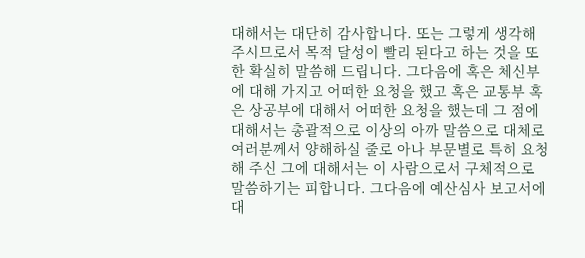대해서는 대단히 감사합니다. 또는 그렇게 생각해 주시므로서 목적 달성이 빨리 된다고 하는 것을 또한 확실히 말씀해 드립니다. 그다음에 혹은 체신부에 대해 가지고 어떠한 요청을 했고 혹은 교통부 혹은 상공부에 대해서 어떠한 요청을 했는데 그 점에 대해서는 총괄적으로 이상의 아까 말씀으로 대체로 여러분께서 양해하실 줄로 아나 부문별로 특히 요청해 주신 그에 대해서는 이 사람으로서 구체적으로 말씀하기는 피합니다. 그다음에 예산심사 보고서에 대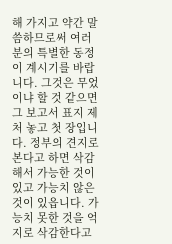해 가지고 약간 말씀하므로써 여러분의 특별한 동정이 계시기를 바랍니다. 그것은 무었이냐 할 것 같으면 그 보고서 표지 제처 놓고 첫 장입니다. 정부의 견지로 본다고 하면 삭감해서 가능한 것이 있고 가능치 않은 것이 있읍니다. 가능치 못한 것을 억지로 삭감한다고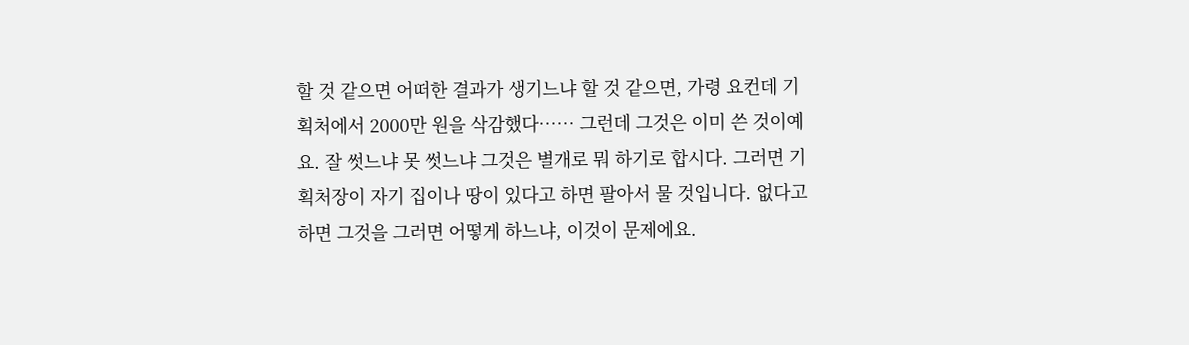할 것 같으면 어떠한 결과가 생기느냐 할 것 같으면, 가령 요컨데 기획처에서 2000만 원을 삭감했다…… 그런데 그것은 이미 쓴 것이예요. 잘 썻느냐 못 썻느냐 그것은 별개로 뭐 하기로 합시다. 그러면 기획처장이 자기 집이나 땅이 있다고 하면 팔아서 물 것입니다. 없다고 하면 그것을 그러면 어떻게 하느냐, 이것이 문제에요.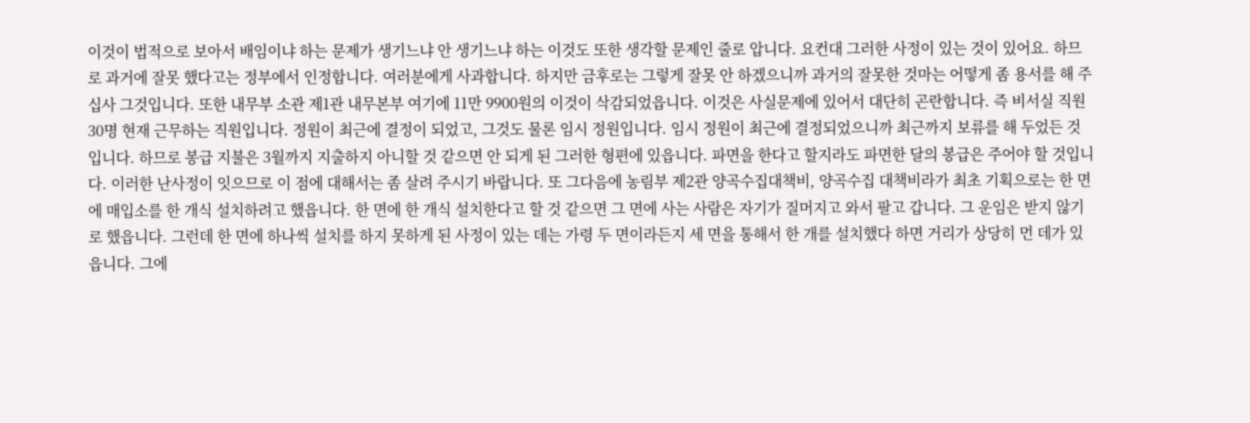이것이 법적으로 보아서 배임이냐 하는 문제가 생기느냐 안 생기느냐 하는 이것도 또한 생각할 문제인 줄로 압니다. 요컨대 그러한 사정이 있는 것이 있어요. 하므로 과거에 잘못 했다고는 정부에서 인정합니다. 여러분에게 사과합니다. 하지만 금후로는 그렇게 잘못 안 하겠으니까 과거의 잘못한 것마는 어떻게 좀 용서를 해 주십사 그것입니다. 또한 내무부 소관 제1관 내무본부 여기에 11만 9900원의 이것이 삭감되었읍니다. 이것은 사실문제에 있어서 대단히 곤란합니다. 즉 비서실 직원 30명 현재 근무하는 직원입니다. 정원이 최근에 결정이 되었고, 그것도 물론 임시 정원입니다. 임시 정원이 최근에 결정되었으니까 최근까지 보류를 해 두었든 것입니다. 하므로 봉급 지불은 3월까지 지출하지 아니할 것 같으면 안 되게 된 그러한 형편에 있읍니다. 파면을 한다고 할지라도 파면한 달의 봉급은 주어야 할 것입니다. 이러한 난사정이 잇으므로 이 점에 대해서는 좀 살려 주시기 바랍니다. 또 그다음에 농림부 제2관 양곡수집대책비, 양곡수집 대책비라가 최초 기획으로는 한 면에 매입소를 한 개식 설치하려고 했읍니다. 한 면에 한 개식 설치한다고 할 것 같으면 그 면에 사는 사람은 자기가 질머지고 와서 팔고 갑니다. 그 운임은 받지 않기로 했읍니다. 그런데 한 면에 하나씩 설치를 하지 못하게 된 사정이 있는 데는 가령 두 면이라든지 세 면을 통해서 한 개를 설치했다 하면 거리가 상당히 먼 데가 있읍니다. 그에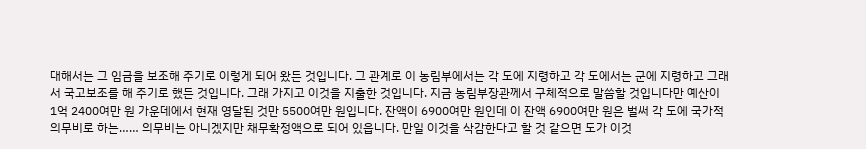대해서는 그 임금을 보조해 주기로 이렇게 되어 왔든 것입니다. 그 관계로 이 농림부에서는 각 도에 지령하고 각 도에서는 군에 지령하고 그래서 국고보조를 해 주기로 했든 것입니다. 그래 가지고 이것을 지출한 것입니다. 지금 농림부장관께서 구체적으로 말씀할 것입니다만 예산이 1억 2400여만 원 가운데에서 현재 영달된 것만 5500여만 원입니다. 잔액이 6900여만 원인데 이 잔액 6900여만 원은 벌써 각 도에 국가적 의무비로 하는…… 의무비는 아니겠지만 채무확정액으로 되어 있읍니다. 만일 이것을 삭감한다고 할 것 같으면 도가 이것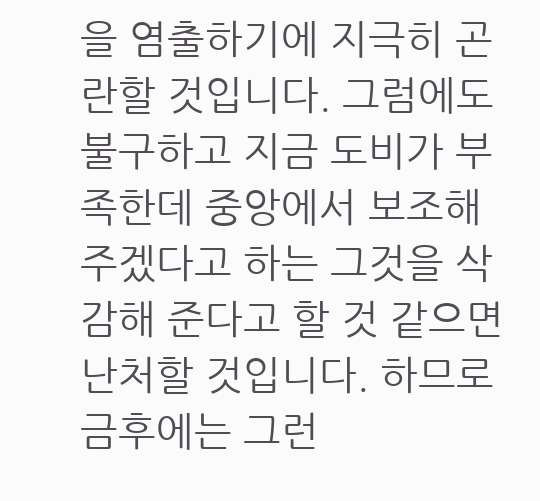을 염출하기에 지극히 곤란할 것입니다. 그럼에도 불구하고 지금 도비가 부족한데 중앙에서 보조해 주겠다고 하는 그것을 삭감해 준다고 할 것 같으면 난처할 것입니다. 하므로 금후에는 그런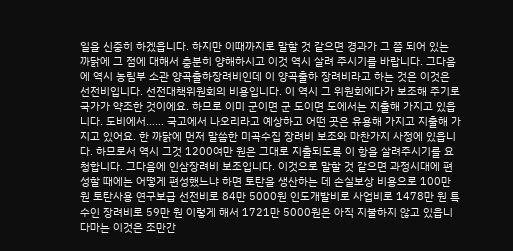일을 신중히 하겠읍니다. 하지만 이때까지로 말할 것 같으면 경과가 그 쯤 되어 있는 까닭에 그 점에 대해서 충분히 양해하시고 이것 역시 살려 주시기를 바랍니다. 그다음에 역시 농림부 소관 양곡출하장려비인데 이 양곡출하 장려비라고 하는 것은 이것은 선전비입니다. 선전대책위원회의 비용입니다. 이 역시 그 위원회에다가 보조해 주기로 국가가 약조한 것이에요. 하므로 이미 군이면 군 도이면 도에서는 지출해 가지고 있읍니다. 도비에서…… 국고에서 나오리라고 예상하고 어떤 곳은 유용해 가지고 지출해 가지고 있어요. 한 까닭에 먼저 말씀한 미곡수집 장려비 보조와 마찬가지 사정에 있읍니다. 하므로서 역시 그것 1200여만 원은 그대로 지출되도록 이 항을 살려주시기를 요청합니다. 그다음에 인삼장려비 보조입니다. 이것으로 말할 것 같으면 과정시대에 편성할 때에는 어떻게 편성했느냐 하면 토탄을 생산하는 데 손실보상 비용으로 100만 원 토탄사용 연구보급 선전비로 84만 5000원 인도개발비로 사업비로 1478만 원 특수인 장려비로 59만 원 이렇게 해서 1721만 5000원은 아직 지불하지 않고 있읍니다마는 이것은 조만간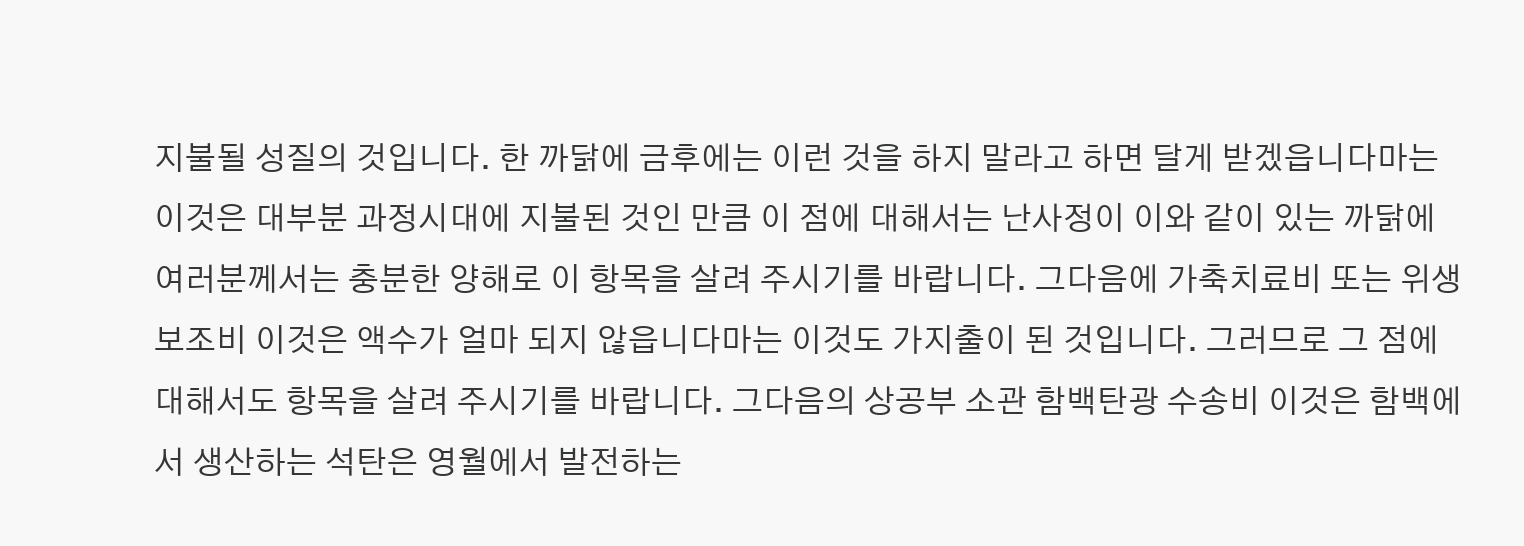지불될 성질의 것입니다. 한 까닭에 금후에는 이런 것을 하지 말라고 하면 달게 받겠읍니다마는 이것은 대부분 과정시대에 지불된 것인 만큼 이 점에 대해서는 난사정이 이와 같이 있는 까닭에 여러분께서는 충분한 양해로 이 항목을 살려 주시기를 바랍니다. 그다음에 가축치료비 또는 위생보조비 이것은 액수가 얼마 되지 않읍니다마는 이것도 가지출이 된 것입니다. 그러므로 그 점에 대해서도 항목을 살려 주시기를 바랍니다. 그다음의 상공부 소관 함백탄광 수송비 이것은 함백에서 생산하는 석탄은 영월에서 발전하는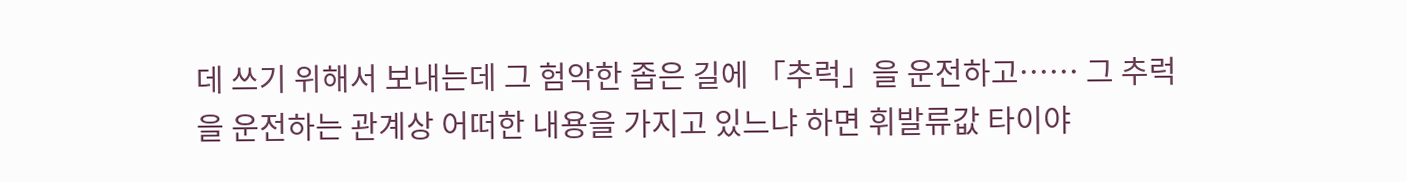데 쓰기 위해서 보내는데 그 험악한 좁은 길에 「추럭」을 운전하고…… 그 추럭을 운전하는 관계상 어떠한 내용을 가지고 있느냐 하면 휘발류값 타이야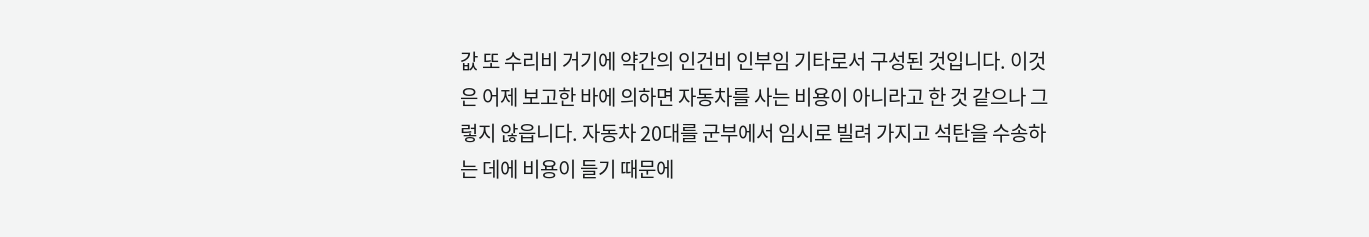값 또 수리비 거기에 약간의 인건비 인부임 기타로서 구성된 것입니다. 이것은 어제 보고한 바에 의하면 자동차를 사는 비용이 아니라고 한 것 같으나 그렇지 않읍니다. 자동차 20대를 군부에서 임시로 빌려 가지고 석탄을 수송하는 데에 비용이 들기 때문에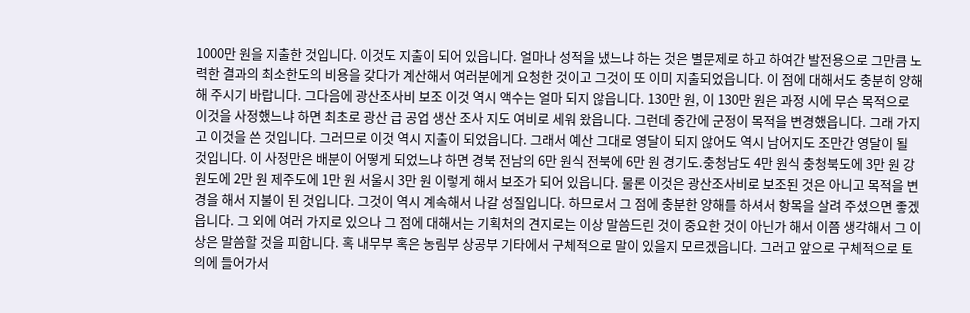1000만 원을 지출한 것입니다. 이것도 지출이 되어 있읍니다. 얼마나 성적을 냈느냐 하는 것은 별문제로 하고 하여간 발전용으로 그만큼 노력한 결과의 최소한도의 비용을 갖다가 계산해서 여러분에게 요청한 것이고 그것이 또 이미 지출되었읍니다. 이 점에 대해서도 충분히 양해해 주시기 바랍니다. 그다음에 광산조사비 보조 이것 역시 액수는 얼마 되지 않읍니다. 130만 원, 이 130만 원은 과정 시에 무슨 목적으로 이것을 사정했느냐 하면 최초로 광산 급 공업 생산 조사 지도 여비로 세워 왔읍니다. 그런데 중간에 군정이 목적을 변경했읍니다. 그래 가지고 이것을 쓴 것입니다. 그러므로 이것 역시 지출이 되었읍니다. 그래서 예산 그대로 영달이 되지 않어도 역시 남어지도 조만간 영달이 될 것입니다. 이 사정만은 배분이 어떻게 되었느냐 하면 경북 전남의 6만 원식 전북에 6만 원 경기도․충청남도 4만 원식 충청북도에 3만 원 강원도에 2만 원 제주도에 1만 원 서울시 3만 원 이렇게 해서 보조가 되어 있읍니다. 물론 이것은 광산조사비로 보조된 것은 아니고 목적을 변경을 해서 지불이 된 것입니다. 그것이 역시 계속해서 나갈 성질입니다. 하므로서 그 점에 충분한 양해를 하셔서 항목을 살려 주셨으면 좋겠읍니다. 그 외에 여러 가지로 있으나 그 점에 대해서는 기획처의 견지로는 이상 말씀드린 것이 중요한 것이 아닌가 해서 이쯤 생각해서 그 이상은 말씀할 것을 피합니다. 혹 내무부 혹은 농림부 상공부 기타에서 구체적으로 말이 있을지 모르겠읍니다. 그러고 앞으로 구체적으로 토의에 들어가서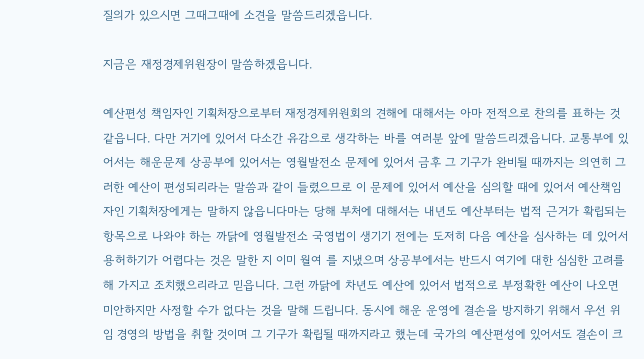질의가 있으시면 그때그때에 소견을 말씀드리겠읍니다.

지금은 재정경제위원장이 말씀하겠읍니다.

예산편성 책임자인 기획처장으로부터 재정경제위원회의 견해에 대해서는 아마 전적으로 찬의를 표하는 것 같읍니다. 다만 거기에 있어서 다소간 유감으로 생각하는 바를 여러분 앞에 말씀드리겠읍니다. 교통부에 있어서는 해운문제 상공부에 있어서는 영월발전소 문제에 있어서 금후 그 기구가 완비될 때까지는 의연히 그러한 예산이 편성되리라는 말씀과 같이 들렸으므로 이 문제에 있어서 예산을 심의할 때에 있어서 예산책임자인 기획처장에게는 말하지 않읍니다마는 당해 부처에 대해서는 내년도 예산부터는 법적 근거가 확립되는 항목으로 나와야 하는 까닭에 영월발전소 국영법이 생기기 전에는 도저히 다음 예산을 심사하는 데 있어서 용허하기가 어렵다는 것은 말한 지 이미 월여 를 지냈으며 상공부에서는 반드시 여기에 대한 심심한 고려를 해 가지고 조치했으리라고 믿읍니다. 그런 까닭에 차년도 예산에 있어서 법적으로 부정확한 예산이 나오면 미안하지만 사정할 수가 없다는 것을 말해 드립니다. 동시에 해운 운영에 결손을 방지하기 위해서 우선 위임 경영의 방법을 취할 것이며 그 기구가 확립될 때까지라고 했는데 국가의 예산편성에 있어서도 결손이 크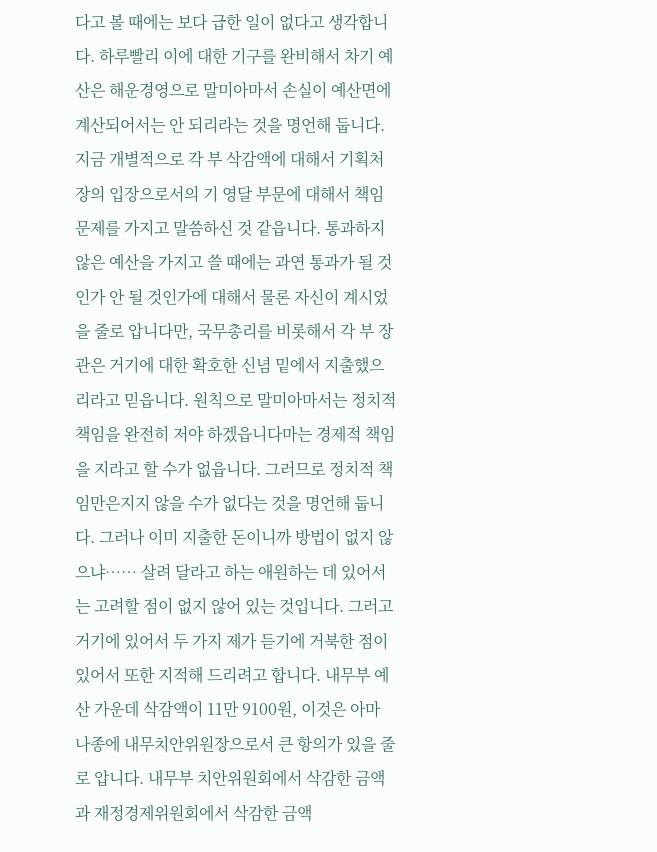다고 볼 때에는 보다 급한 일이 없다고 생각합니다. 하루빨리 이에 대한 기구를 완비해서 차기 예산은 해운경영으로 말미아마서 손실이 예산면에 계산되어서는 안 되리라는 것을 명언해 둡니다. 지금 개별적으로 각 부 삭감액에 대해서 기획처장의 입장으로서의 기 영달 부문에 대해서 책임문제를 가지고 말씀하신 것 같읍니다. 통과하지 않은 예산을 가지고 쓸 때에는 과연 통과가 될 것인가 안 될 것인가에 대해서 물론 자신이 계시었을 줄로 압니다만, 국무총리를 비롯해서 각 부 장관은 거기에 대한 확호한 신념 밑에서 지출했으리라고 믿읍니다. 원칙으로 말미아마서는 정치적 책임을 완전히 저야 하겠읍니다마는 경제적 책임을 지라고 할 수가 없읍니다. 그러므로 정치적 책임만은지지 않을 수가 없다는 것을 명언해 둡니다. 그러나 이미 지출한 돈이니까 방법이 없지 않으냐…… 살려 달라고 하는 애원하는 데 있어서는 고려할 점이 없지 않어 있는 것입니다. 그러고 거기에 있어서 두 가지 제가 듣기에 거북한 점이 있어서 또한 지적해 드리려고 합니다. 내무부 예산 가운데 삭감액이 11만 9100원, 이것은 아마 나종에 내무치안위원장으로서 큰 항의가 있을 줄로 압니다. 내무부 치안위원회에서 삭감한 금액과 재정경제위원회에서 삭감한 금액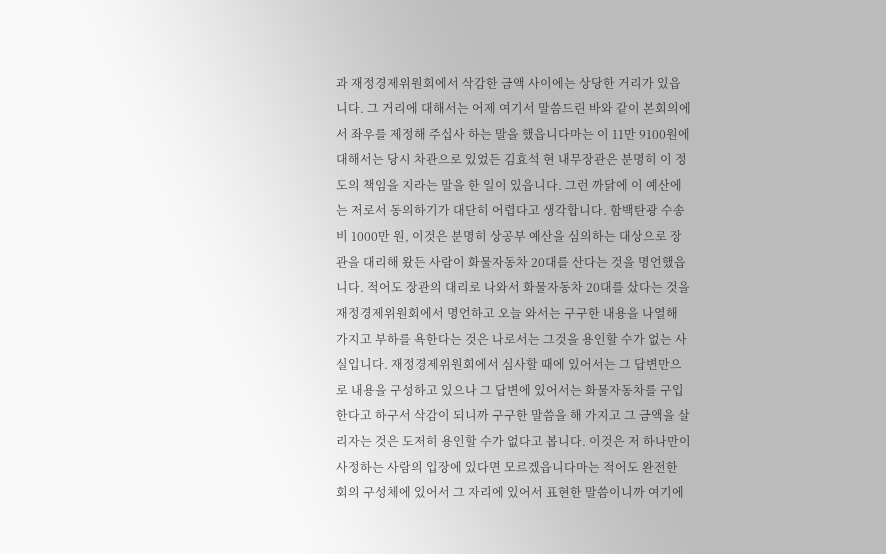과 재정경제위원회에서 삭감한 금액 사이에는 상당한 거리가 있읍니다. 그 거리에 대해서는 어제 여기서 말씀드린 바와 같이 본회의에서 좌우를 제정해 주십사 하는 말을 했읍니다마는 이 11만 9100원에 대해서는 당시 차관으로 있었든 김효석 현 내무장관은 분명히 이 정도의 책임을 지라는 말을 한 일이 있읍니다. 그런 까닭에 이 예산에는 저로서 동의하기가 대단히 어렵다고 생각합니다. 함백탄광 수송비 1000만 원, 이것은 분명히 상공부 예산을 심의하는 대상으로 장관을 대리해 왔든 사람이 화물자동차 20대를 산다는 것을 명언했읍니다. 적어도 장관의 대리로 나와서 화물자동차 20대를 샀다는 것을 재정경제위원회에서 명언하고 오늘 와서는 구구한 내용을 나열해 가지고 부하를 욕한다는 것은 나로서는 그것을 용인할 수가 없는 사실입니다. 재정경제위원회에서 심사할 때에 있어서는 그 답변만으로 내용을 구성하고 있으나 그 답변에 있어서는 화물자동차를 구입한다고 하구서 삭감이 되니까 구구한 말씀을 해 가지고 그 금액을 살리자는 것은 도저히 용인할 수가 없다고 봅니다. 이것은 저 하나만이 사정하는 사람의 입장에 있다면 모르겠읍니다마는 적어도 완전한 회의 구성체에 있어서 그 자리에 있어서 표현한 말씀이니까 여기에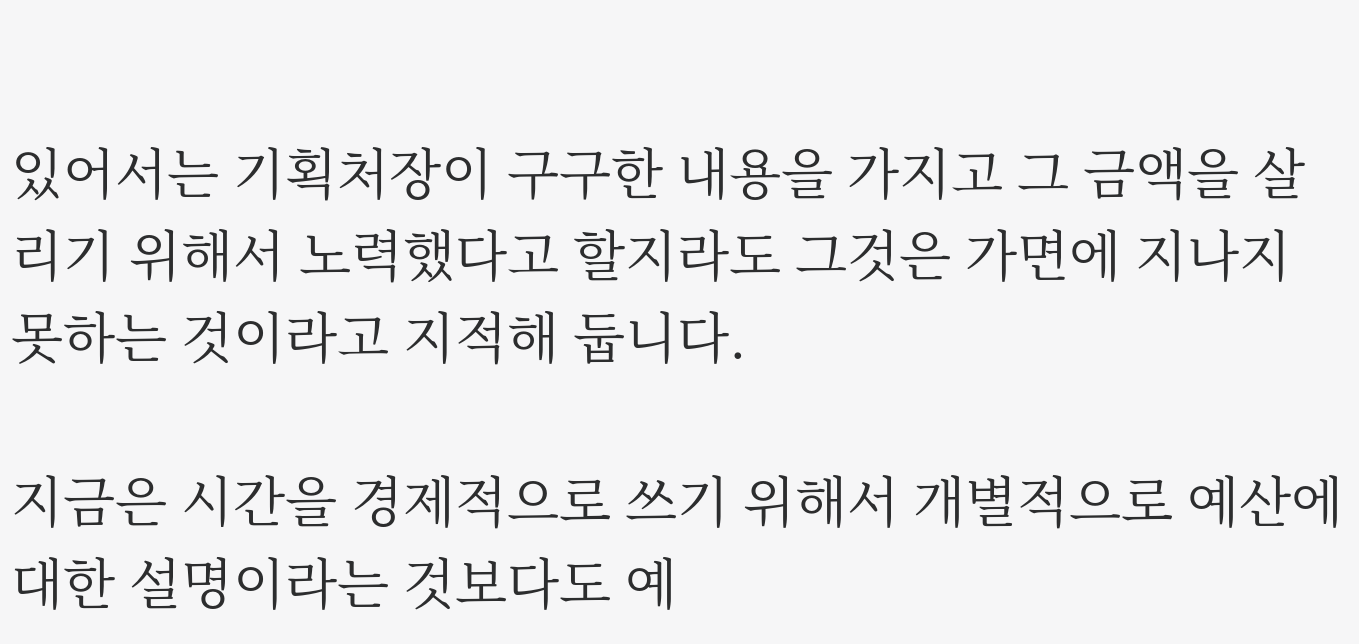있어서는 기획처장이 구구한 내용을 가지고 그 금액을 살리기 위해서 노력했다고 할지라도 그것은 가면에 지나지 못하는 것이라고 지적해 둡니다.

지금은 시간을 경제적으로 쓰기 위해서 개별적으로 예산에 대한 설명이라는 것보다도 예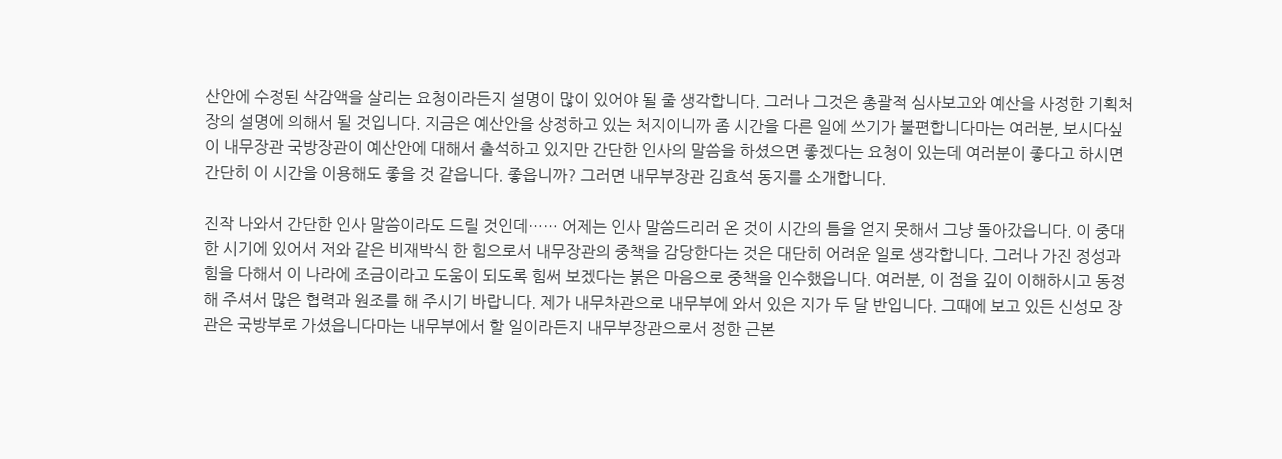산안에 수정된 삭감액을 살리는 요청이라든지 설명이 많이 있어야 될 줄 생각합니다. 그러나 그것은 총괄적 심사보고와 예산을 사정한 기획처장의 설명에 의해서 될 것입니다. 지금은 예산안을 상정하고 있는 처지이니까 좀 시간을 다른 일에 쓰기가 불편합니다마는 여러분, 보시다싶이 내무장관 국방장관이 예산안에 대해서 출석하고 있지만 간단한 인사의 말씀을 하셨으면 좋겠다는 요청이 있는데 여러분이 좋다고 하시면 간단히 이 시간을 이용해도 좋을 것 같읍니다. 좋읍니까? 그러면 내무부장관 김효석 동지를 소개합니다.

진작 나와서 간단한 인사 말씀이라도 드릴 것인데…… 어제는 인사 말씀드리러 온 것이 시간의 틈을 얻지 못해서 그냥 돌아갔읍니다. 이 중대한 시기에 있어서 저와 같은 비재박식 한 힘으로서 내무장관의 중책을 감당한다는 것은 대단히 어려운 일로 생각합니다. 그러나 가진 정성과 힘을 다해서 이 나라에 조금이라고 도움이 되도록 힘써 보겠다는 붉은 마음으로 중책을 인수했읍니다. 여러분, 이 점을 깊이 이해하시고 동정해 주셔서 많은 협력과 원조를 해 주시기 바랍니다. 제가 내무차관으로 내무부에 와서 있은 지가 두 달 반입니다. 그때에 보고 있든 신성모 장관은 국방부로 가셨읍니다마는 내무부에서 할 일이라든지 내무부장관으로서 정한 근본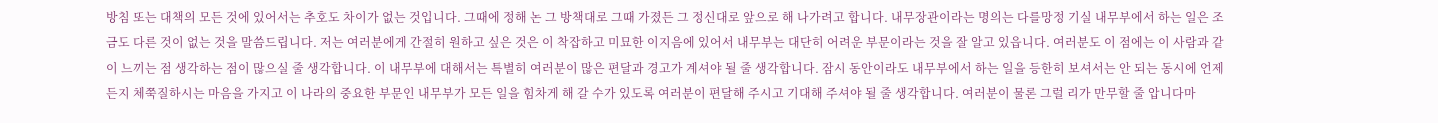방침 또는 대책의 모든 것에 있어서는 추호도 차이가 없는 것입니다. 그때에 정해 논 그 방책대로 그때 가졌든 그 정신대로 앞으로 해 나가려고 합니다. 내무장관이라는 명의는 다를망정 기실 내무부에서 하는 일은 조금도 다른 것이 없는 것을 말씀드립니다. 저는 여러분에게 간절히 원하고 싶은 것은 이 착잡하고 미묘한 이지음에 있어서 내무부는 대단히 어려운 부문이라는 것을 잘 알고 있읍니다. 여러분도 이 점에는 이 사람과 같이 느끼는 점 생각하는 점이 많으실 줄 생각합니다. 이 내무부에 대해서는 특별히 여러분이 많은 편달과 경고가 계셔야 될 줄 생각합니다. 잠시 동안이라도 내무부에서 하는 일을 등한히 보셔서는 안 되는 동시에 언제든지 체쭉질하시는 마음을 가지고 이 나라의 중요한 부문인 내무부가 모든 일을 힘차게 해 갈 수가 있도록 여러분이 편달해 주시고 기대해 주셔야 될 줄 생각합니다. 여러분이 물론 그럴 리가 만무할 줄 압니다마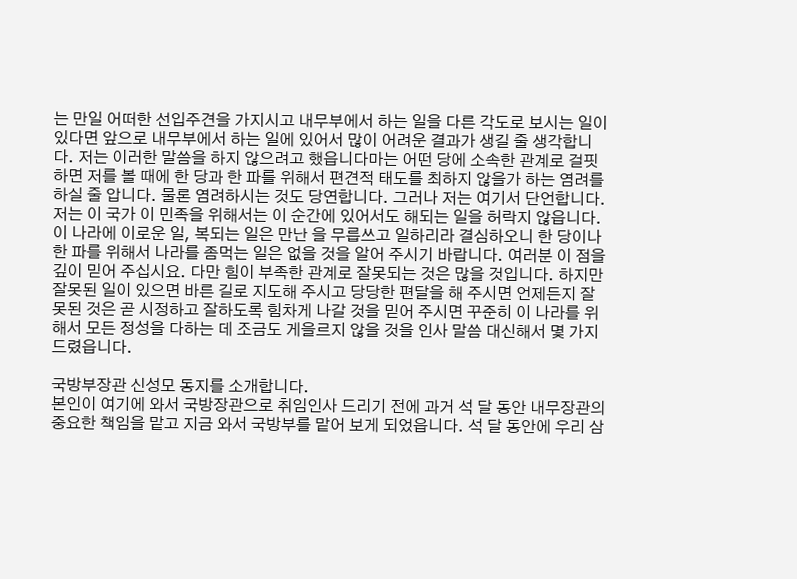는 만일 어떠한 선입주견을 가지시고 내무부에서 하는 일을 다른 각도로 보시는 일이 있다면 앞으로 내무부에서 하는 일에 있어서 많이 어려운 결과가 생길 줄 생각합니다. 저는 이러한 말씀을 하지 않으려고 했읍니다마는 어떤 당에 소속한 관계로 걸핏하면 저를 볼 때에 한 당과 한 파를 위해서 편견적 태도를 최하지 않을가 하는 염려를 하실 줄 압니다. 물론 염려하시는 것도 당연합니다. 그러나 저는 여기서 단언합니다. 저는 이 국가 이 민족을 위해서는 이 순간에 있어서도 해되는 일을 허락지 않읍니다. 이 나라에 이로운 일, 복되는 일은 만난 을 무릅쓰고 일하리라 결심하오니 한 당이나 한 파를 위해서 나라를 좀먹는 일은 없을 것을 알어 주시기 바랍니다. 여러분 이 점을 깊이 믿어 주십시요. 다만 힘이 부족한 관계로 잘못되는 것은 많을 것입니다. 하지만 잘못된 일이 있으면 바른 길로 지도해 주시고 당당한 편달을 해 주시면 언제든지 잘못된 것은 곧 시정하고 잘하도록 힘차게 나갈 것을 믿어 주시면 꾸준히 이 나라를 위해서 모든 정성을 다하는 데 조금도 게을르지 않을 것을 인사 말씀 대신해서 몇 가지 드렸읍니다.

국방부장관 신성모 동지를 소개합니다.
본인이 여기에 와서 국방장관으로 취임인사 드리기 전에 과거 석 달 동안 내무장관의 중요한 책임을 맡고 지금 와서 국방부를 맡어 보게 되었읍니다. 석 달 동안에 우리 삼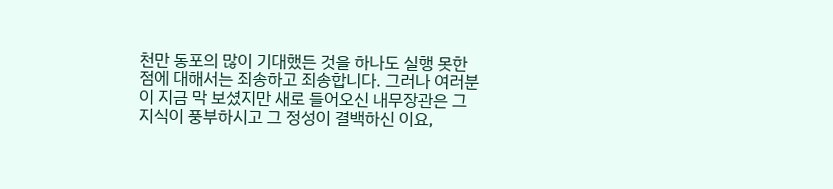천만 동포의 많이 기대했든 것을 하나도 실행 못한 점에 대해서는 죄송하고 죄송합니다. 그러나 여러분이 지금 막 보셨지만 새로 들어오신 내무장관은 그 지식이 풍부하시고 그 정성이 결백하신 이요,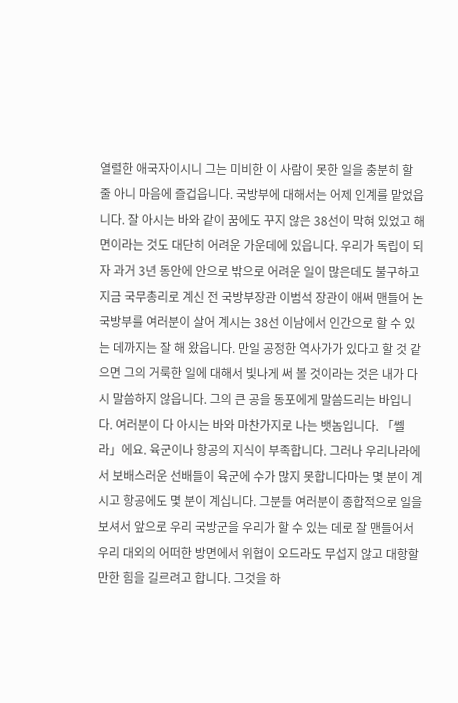열렬한 애국자이시니 그는 미비한 이 사람이 못한 일을 충분히 할 줄 아니 마음에 즐겁읍니다. 국방부에 대해서는 어제 인계를 맡었읍니다. 잘 아시는 바와 같이 꿈에도 꾸지 않은 38선이 막혀 있었고 해면이라는 것도 대단히 어려운 가운데에 있읍니다. 우리가 독립이 되자 과거 3년 동안에 안으로 밖으로 어려운 일이 많은데도 불구하고 지금 국무총리로 계신 전 국방부장관 이범석 장관이 애써 맨들어 논 국방부를 여러분이 살어 계시는 38선 이남에서 인간으로 할 수 있는 데까지는 잘 해 왔읍니다. 만일 공정한 역사가가 있다고 할 것 같으면 그의 거룩한 일에 대해서 빛나게 써 볼 것이라는 것은 내가 다시 말씀하지 않읍니다. 그의 큰 공을 동포에게 말씀드리는 바입니다. 여러분이 다 아시는 바와 마찬가지로 나는 뱃놈입니다. 「쎌라」에요. 육군이나 항공의 지식이 부족합니다. 그러나 우리나라에서 보배스러운 선배들이 육군에 수가 많지 못합니다마는 몇 분이 계시고 항공에도 몇 분이 계십니다. 그분들 여러분이 종합적으로 일을 보셔서 앞으로 우리 국방군을 우리가 할 수 있는 데로 잘 맨들어서 우리 대외의 어떠한 방면에서 위협이 오드라도 무섭지 않고 대항할 만한 힘을 길르려고 합니다. 그것을 하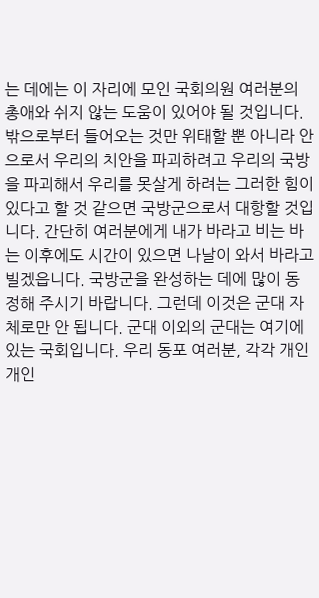는 데에는 이 자리에 모인 국회의원 여러분의 총애와 쉬지 않는 도움이 있어야 될 것입니다. 밖으로부터 들어오는 것만 위태할 뿐 아니라 안으로서 우리의 치안을 파괴하려고 우리의 국방을 파괴해서 우리를 못살게 하려는 그러한 힘이 있다고 할 것 같으면 국방군으로서 대항할 것입니다. 간단히 여러분에게 내가 바라고 비는 바는 이후에도 시간이 있으면 나날이 와서 바라고 빌겠읍니다. 국방군을 완성하는 데에 많이 동정해 주시기 바랍니다. 그런데 이것은 군대 자체로만 안 됩니다. 군대 이외의 군대는 여기에 있는 국회입니다. 우리 동포 여러분, 각각 개인 개인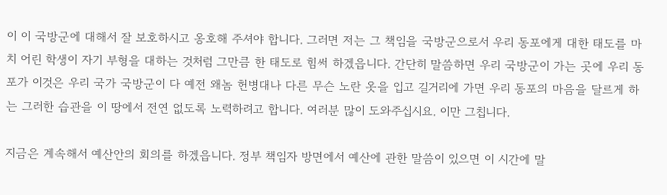이 이 국방군에 대해서 잘 보호하시고 옹호해 주셔야 합니다. 그러면 저는 그 책임을 국방군으로서 우리 동포에게 대한 태도를 마치 어린 학생이 자기 부형을 대하는 것처럼 그만큼 한 태도로 힘써 하겠읍니다. 간단히 말씀하면 우리 국방군이 가는 곳에 우리 동포가 이것은 우리 국가 국방군이 다 예전 왜놈 헌병대나 다른 무슨 노란 옷을 입고 길거리에 가면 우리 동포의 마음을 달르게 하는 그러한 습관을 이 땅에서 전연 없도록 노력하려고 합니다. 여러분 많이 도와주십시요. 이만 그칩니다.

지금은 계속해서 예산안의 회의를 하겠읍니다. 정부 책임자 방면에서 예산에 관한 말씀이 있으면 이 시간에 말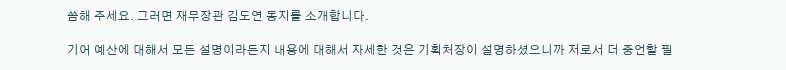씀해 주세요. 그러면 재무장관 김도연 동지를 소개합니다.

기어 예산에 대해서 모든 설명이라든지 내용에 대해서 자세한 것은 기획처장이 설명하셨으니까 저로서 더 중언할 필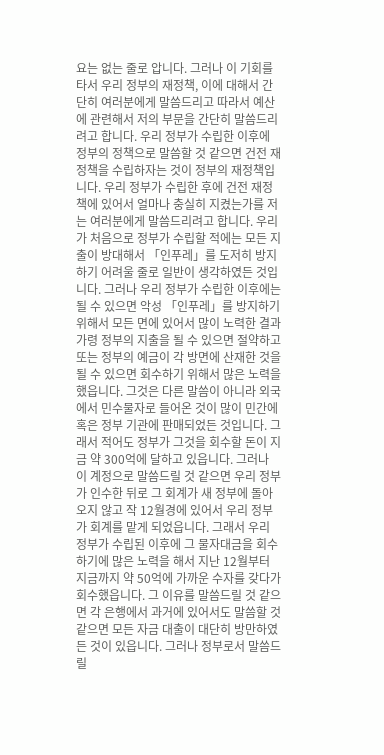요는 없는 줄로 압니다. 그러나 이 기회를 타서 우리 정부의 재정책, 이에 대해서 간단히 여러분에게 말씀드리고 따라서 예산에 관련해서 저의 부문을 간단히 말씀드리려고 합니다. 우리 정부가 수립한 이후에 정부의 정책으로 말씀할 것 같으면 건전 재정책을 수립하자는 것이 정부의 재정책입니다. 우리 정부가 수립한 후에 건전 재정책에 있어서 얼마나 충실히 지켰는가를 저는 여러분에게 말씀드리려고 합니다. 우리가 처음으로 정부가 수립할 적에는 모든 지출이 방대해서 「인푸레」를 도저히 방지하기 어려울 줄로 일반이 생각하였든 것입니다. 그러나 우리 정부가 수립한 이후에는 될 수 있으면 악성 「인푸레」를 방지하기 위해서 모든 면에 있어서 많이 노력한 결과 가령 정부의 지출을 될 수 있으면 절약하고 또는 정부의 예금이 각 방면에 산재한 것을 될 수 있으면 회수하기 위해서 많은 노력을 했읍니다. 그것은 다른 말씀이 아니라 외국에서 민수물자로 들어온 것이 많이 민간에 혹은 정부 기관에 판매되었든 것입니다. 그래서 적어도 정부가 그것을 회수할 돈이 지금 약 300억에 달하고 있읍니다. 그러나 이 계정으로 말씀드릴 것 같으면 우리 정부가 인수한 뒤로 그 회계가 새 정부에 돌아오지 않고 작 12월경에 있어서 우리 정부가 회계를 맡게 되었읍니다. 그래서 우리 정부가 수립된 이후에 그 물자대금을 회수하기에 많은 노력을 해서 지난 12월부터 지금까지 약 50억에 가까운 수자를 갖다가 회수했읍니다. 그 이유를 말씀드릴 것 같으면 각 은행에서 과거에 있어서도 말씀할 것 같으면 모든 자금 대출이 대단히 방만하였든 것이 있읍니다. 그러나 정부로서 말씀드릴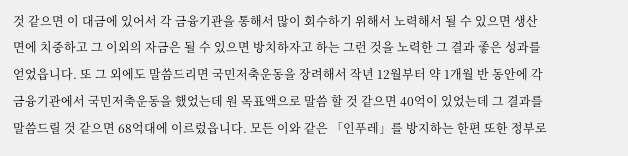것 같으면 이 대금에 있어서 각 금융기관을 통해서 많이 회수하기 위해서 노력해서 될 수 있으면 생산 면에 치중하고 그 이외의 자금은 될 수 있으면 방치하자고 하는 그런 것을 노력한 그 결과 좋은 성과를 얻었읍니다. 또 그 외에도 말씀드리면 국민저축운동을 장려해서 작년 12월부터 약 1개월 반 동안에 각 금융기관에서 국민저축운동을 했었는데 원 목표액으로 말씀 할 것 같으면 40억이 있었는데 그 결과를 말씀드릴 것 같으면 68억대에 이르렀읍니다. 모든 이와 같은 「인푸레」를 방지하는 한편 또한 정부로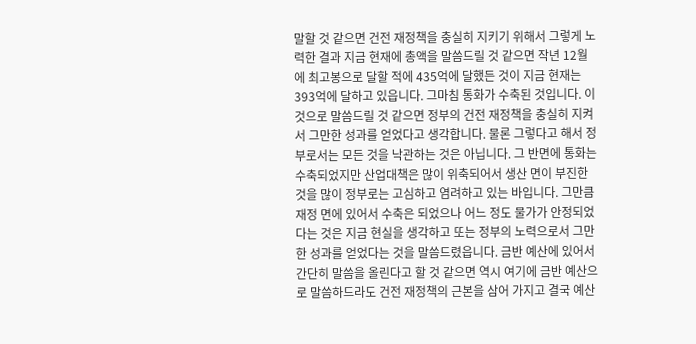말할 것 같으면 건전 재정책을 충실히 지키기 위해서 그렇게 노력한 결과 지금 현재에 총액을 말씀드릴 것 같으면 작년 12월에 최고봉으로 달할 적에 435억에 달했든 것이 지금 현재는 393억에 달하고 있읍니다. 그마침 통화가 수축된 것입니다. 이것으로 말씀드릴 것 같으면 정부의 건전 재정책을 충실히 지켜서 그만한 성과를 얻었다고 생각합니다. 물론 그렇다고 해서 정부로서는 모든 것을 낙관하는 것은 아닙니다. 그 반면에 통화는 수축되었지만 산업대책은 많이 위축되어서 생산 면이 부진한 것을 많이 정부로는 고심하고 염려하고 있는 바입니다. 그만큼 재정 면에 있어서 수축은 되었으나 어느 정도 물가가 안정되었다는 것은 지금 현실을 생각하고 또는 정부의 노력으로서 그만한 성과를 얻었다는 것을 말씀드렸읍니다. 금반 예산에 있어서 간단히 말씀을 올린다고 할 것 같으면 역시 여기에 금반 예산으로 말씀하드라도 건전 재정책의 근본을 삼어 가지고 결국 예산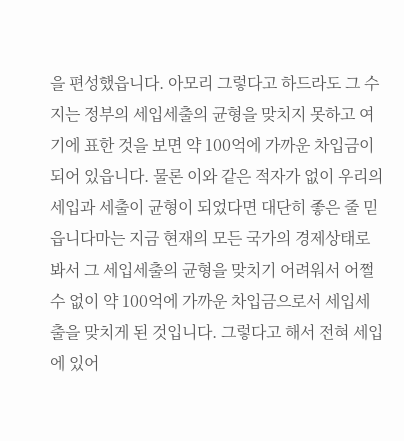을 편성했읍니다. 아모리 그렇다고 하드라도 그 수지는 정부의 세입세출의 균형을 맞치지 못하고 여기에 표한 것을 보면 약 100억에 가까운 차입금이 되어 있읍니다. 물론 이와 같은 적자가 없이 우리의 세입과 세출이 균형이 되었다면 대단히 좋은 줄 믿읍니다마는 지금 현재의 모든 국가의 경제상태로 봐서 그 세입세출의 균형을 맞치기 어려워서 어쩔 수 없이 약 100억에 가까운 차입금으로서 세입세출을 맞치게 된 것입니다. 그렇다고 해서 전혀 세입에 있어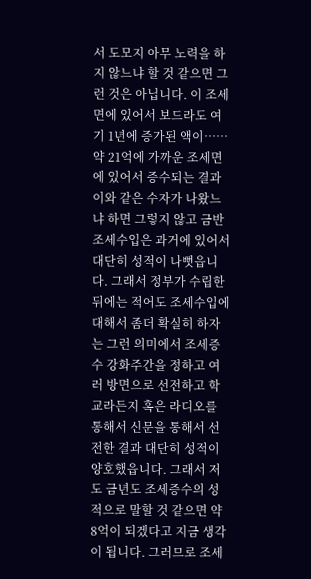서 도모지 아무 노력을 하지 않느냐 할 것 같으면 그런 것은 아닙니다. 이 조세면에 있어서 보드라도 여기 1년에 증가된 액이…… 약 21억에 가까운 조세면에 있어서 증수되는 결과 이와 같은 수자가 나왔느냐 하면 그렇지 않고 금반 조세수입은 과거에 있어서 대단히 성적이 나뻣읍니다. 그래서 정부가 수립한 뒤에는 적어도 조세수입에 대해서 좀더 확실히 하자는 그런 의미에서 조세증수 강화주간을 정하고 여러 방면으로 선전하고 학교라든지 혹은 라디오를 통해서 신문을 통해서 선전한 결과 대단히 성적이 양호했읍니다. 그래서 저도 금년도 조세증수의 성적으로 말할 것 같으면 약 8억이 되겠다고 지금 생각이 됩니다. 그러므로 조세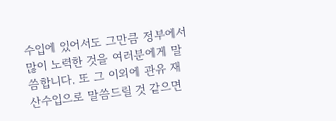수입에 있어서도 그만큼 정부에서 많이 노력한 것을 여러분에게 말씀합니다. 또 그 이외에 관유 재산수입으로 말씀드릴 것 같으면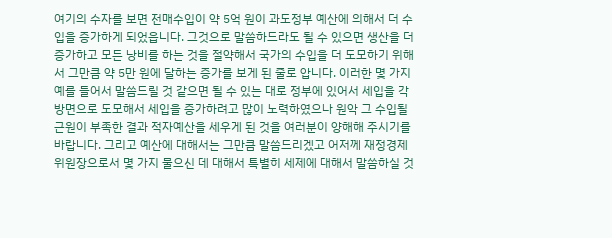여기의 수자를 보면 전매수입이 약 5억 원이 과도정부 예산에 의해서 더 수입을 증가하게 되었읍니다. 그것으로 말씀하드라도 될 수 있으면 생산을 더 증가하고 모든 낭비를 하는 것을 절약해서 국가의 수입을 더 도모하기 위해서 그만큼 약 5만 원에 달하는 증가를 보게 된 줄로 압니다. 이러한 몇 가지 예를 들어서 말씀드릴 것 같으면 될 수 있는 대로 정부에 있어서 세입을 각 방면으로 도모해서 세입을 증가하려고 많이 노력하였으나 원악 그 수입될 근원이 부족한 결과 적자예산을 세우게 된 것을 여러분이 양해해 주시기를 바랍니다. 그리고 예산에 대해서는 그만큼 말씀드리겠고 어저께 재정경제위원장으로서 몇 가지 물으신 데 대해서 특별히 세제에 대해서 말씀하실 것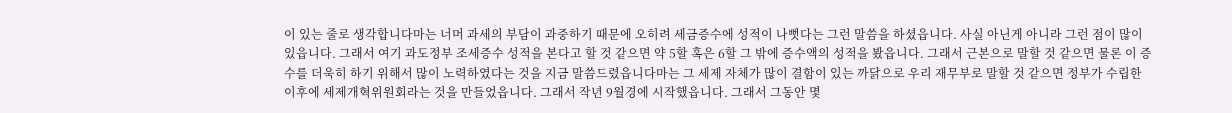이 있는 줄로 생각합니다마는 너머 과세의 부담이 과중하기 때문에 오히려 세금증수에 성적이 나뻣다는 그런 말씀을 하셨읍니다. 사실 아닌게 아니라 그런 점이 많이 있읍니다. 그래서 여기 과도정부 조세증수 성적을 본다고 할 것 같으면 약 5할 혹은 6할 그 밖에 증수액의 성적을 봤읍니다. 그래서 근본으로 말할 것 같으면 물론 이 증수를 더욱히 하기 위해서 많이 노력하였다는 것을 지금 말씀드렸읍니다마는 그 세제 자체가 많이 결함이 있는 까닭으로 우리 재무부로 말할 것 같으면 정부가 수립한 이후에 세제개혁위원회라는 것을 만들었읍니다. 그래서 작년 9월경에 시작했읍니다. 그래서 그동안 몇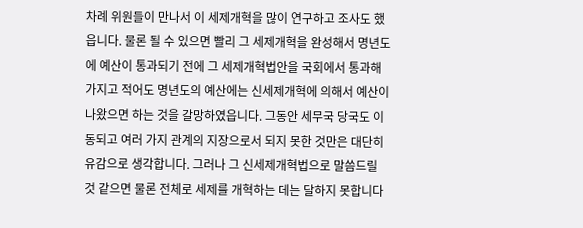차례 위원들이 만나서 이 세제개혁을 많이 연구하고 조사도 했읍니다. 물론 될 수 있으면 빨리 그 세제개혁을 완성해서 명년도에 예산이 통과되기 전에 그 세제개혁법안을 국회에서 통과해 가지고 적어도 명년도의 예산에는 신세제개혁에 의해서 예산이 나왔으면 하는 것을 갈망하였읍니다. 그동안 세무국 당국도 이동되고 여러 가지 관계의 지장으로서 되지 못한 것만은 대단히 유감으로 생각합니다. 그러나 그 신세제개혁법으로 말씀드릴 것 같으면 물론 전체로 세제를 개혁하는 데는 달하지 못합니다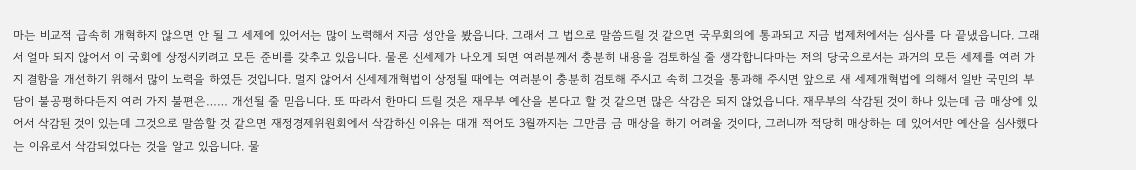마는 비교적 급속히 개혁하지 않으면 안 될 그 세제에 있어서는 많이 노력해서 지금 성안을 봤읍니다. 그래서 그 법으로 말씀드릴 것 같으면 국무회의에 통과되고 지금 법제처에서는 심사를 다 끝냈읍니다. 그래서 얼마 되지 않어서 이 국회에 상정시키려고 모든 준비를 갖추고 있읍니다. 물론 신세제가 나오게 되면 여러분께서 충분히 내용을 검토하실 줄 생각합니다마는 저의 당국으로서는 과거의 모든 세제를 여러 가지 결함을 개선하기 위해서 많이 노력을 하였든 것입니다. 멀지 않어서 신세제개혁법이 상정될 때에는 여러분이 충분히 검토해 주시고 속히 그것을 통과해 주시면 앞으로 새 세제개혁법에 의해서 일반 국민의 부담이 불공평하다든지 여러 가지 불편은…… 개선될 줄 믿읍니다. 또 따라서 한마디 드릴 것은 재무부 예산을 본다고 할 것 같으면 많은 삭감은 되지 않었읍니다. 재무부의 삭감된 것이 하나 있는데 금 매상에 있어서 삭감된 것이 있는데 그것으로 말씀할 것 같으면 재정경제위원회에서 삭감하신 이유는 대개 적어도 3월까지는 그만큼 금 매상을 하기 어려울 것이다, 그러니까 적당히 매상하는 데 있어서만 예산을 심사했다는 이유로서 삭감되었다는 것을 알고 있읍니다. 물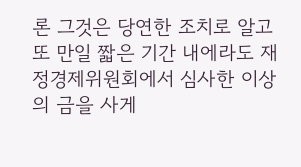론 그것은 당연한 조치로 알고 또 만일 짧은 기간 내에라도 재정경제위원회에서 심사한 이상의 금을 사게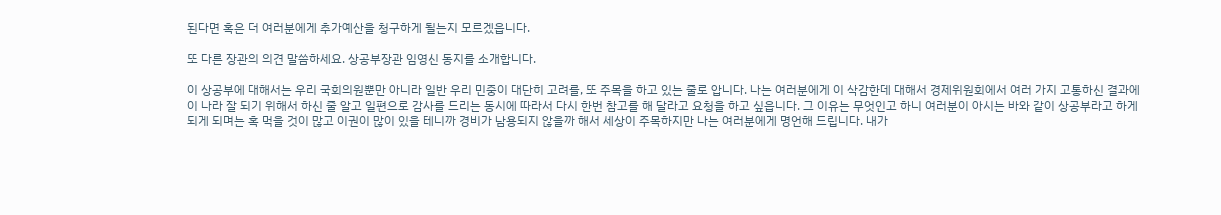된다면 혹은 더 여러분에게 추가예산을 청구하게 될는지 모르겠읍니다.

또 다른 장관의 의견 말씀하세요. 상공부장관 임영신 동지를 소개합니다.

이 상공부에 대해서는 우리 국회의원뿐만 아니라 일반 우리 민중이 대단히 고려를, 또 주목을 하고 있는 줄로 압니다. 나는 여러분에게 이 삭감한데 대해서 경제위원회에서 여러 가지 고통하신 결과에 이 나라 잘 되기 위해서 하신 줄 알고 일편으로 감사를 드리는 동시에 따라서 다시 한번 참고를 해 달라고 요청을 하고 싶읍니다. 그 이유는 무엇인고 하니 여러분이 아시는 바와 같이 상공부라고 하게 되게 되며는 혹 먹을 것이 많고 이권이 많이 있을 테니까 경비가 남용되지 않을까 해서 세상이 주목하지만 나는 여러분에게 명언해 드립니다. 내가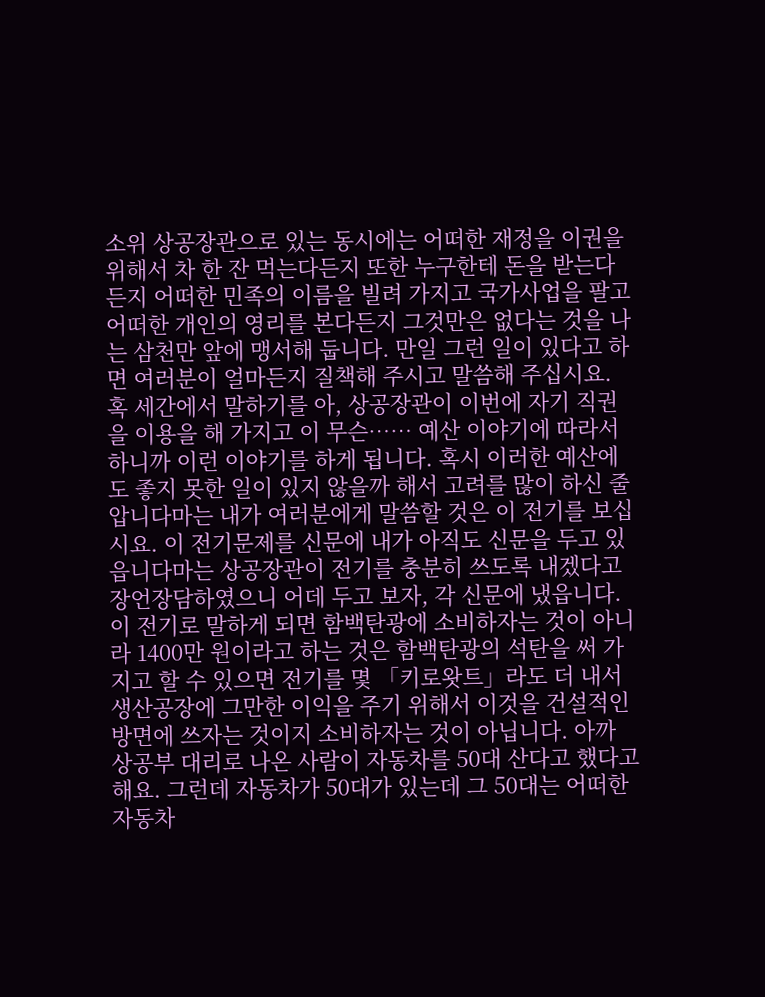소위 상공장관으로 있는 동시에는 어떠한 재정을 이권을 위해서 차 한 잔 먹는다든지 또한 누구한테 돈을 받는다든지 어떠한 민족의 이름을 빌려 가지고 국가사업을 팔고 어떠한 개인의 영리를 본다든지 그것만은 없다는 것을 나는 삼천만 앞에 맹서해 둡니다. 만일 그런 일이 있다고 하면 여러분이 얼마든지 질책해 주시고 말씀해 주십시요. 혹 세간에서 말하기를 아, 상공장관이 이번에 자기 직권을 이용을 해 가지고 이 무슨…… 예산 이야기에 따라서 하니까 이런 이야기를 하게 됩니다. 혹시 이러한 예산에도 좋지 못한 일이 있지 않을까 해서 고려를 많이 하신 줄 압니다마는 내가 여러분에게 말씀할 것은 이 전기를 보십시요. 이 전기문제를 신문에 내가 아직도 신문을 두고 있읍니다마는 상공장관이 전기를 충분히 쓰도록 내겠다고 장언장담하였으니 어데 두고 보자, 각 신문에 냈읍니다. 이 전기로 말하게 되면 함백탄광에 소비하자는 것이 아니라 1400만 원이라고 하는 것은 함백탄광의 석탄을 써 가지고 할 수 있으면 전기를 몇 「키로왓트」라도 더 내서 생산공장에 그만한 이익을 주기 위해서 이것을 건설적인 방면에 쓰자는 것이지 소비하자는 것이 아닙니다. 아까 상공부 대리로 나온 사람이 자동차를 50대 산다고 했다고 해요. 그런데 자동차가 50대가 있는데 그 50대는 어떠한 자동차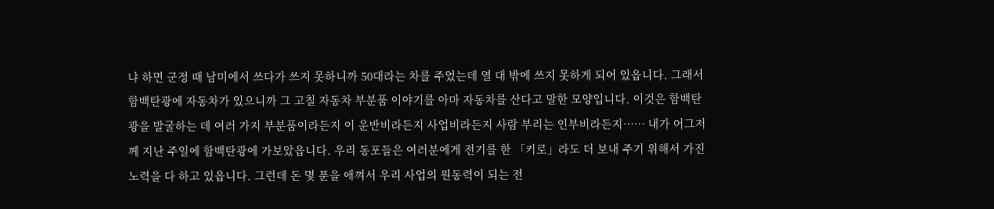냐 하면 군정 때 남미에서 쓰다가 쓰지 못하니까 50대라는 차를 주었는데 열 대 밖에 쓰지 못하게 되어 있읍니다. 그래서 함백탄광에 자동차가 있으니까 그 고칠 자동차 부분품 이야기를 아마 자동차를 산다고 말한 모양입니다. 이것은 함백탄광을 발굴하는 데 여러 가지 부분품이라든지 이 운반비라든지 사업비라든지 사람 부리는 인부비라든지…… 내가 어그저께 지난 주일에 함백탄광에 가보았읍니다. 우리 동포들은 여러분에게 전기를 한 「키로」라도 더 보내 주기 위해서 가진 노력을 다 하고 있읍니다. 그런데 돈 몇 푼을 애껴서 우리 사업의 원동력이 되는 전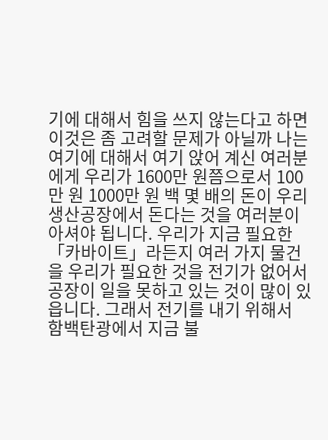기에 대해서 힘을 쓰지 않는다고 하면 이것은 좀 고려할 문제가 아닐까 나는 여기에 대해서 여기 앉어 계신 여러분에게 우리가 1600만 원쯤으로서 100만 원 1000만 원 백 몇 배의 돈이 우리 생산공장에서 돈다는 것을 여러분이 아셔야 됩니다. 우리가 지금 필요한 「카바이트」라든지 여러 가지 물건을 우리가 필요한 것을 전기가 없어서 공장이 일을 못하고 있는 것이 많이 있읍니다. 그래서 전기를 내기 위해서 함백탄광에서 지금 불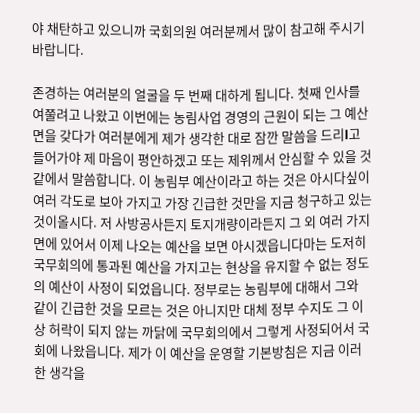야 채탄하고 있으니까 국회의원 여러분께서 많이 참고해 주시기 바랍니다.

존경하는 여러분의 얼굴을 두 번째 대하게 됩니다. 첫째 인사를 여쭐려고 나왔고 이번에는 농림사업 경영의 근원이 되는 그 예산 면을 갖다가 여러분에게 제가 생각한 대로 잠깐 말씀을 드리l고 들어가야 제 마음이 평안하겠고 또는 제위께서 안심할 수 있을 것 같에서 말씀합니다. 이 농림부 예산이라고 하는 것은 아시다싶이 여러 각도로 보아 가지고 가장 긴급한 것만을 지금 청구하고 있는 것이올시다. 저 사방공사든지 토지개량이라든지 그 외 여러 가지 면에 있어서 이제 나오는 예산을 보면 아시겠읍니다마는 도저히 국무회의에 통과된 예산을 가지고는 현상을 유지할 수 없는 정도의 예산이 사정이 되었읍니다. 정부로는 농림부에 대해서 그와 같이 긴급한 것을 모르는 것은 아니지만 대체 정부 수지도 그 이상 허락이 되지 않는 까닭에 국무회의에서 그렇게 사정되어서 국회에 나왔읍니다. 제가 이 예산을 운영할 기본방침은 지금 이러한 생각을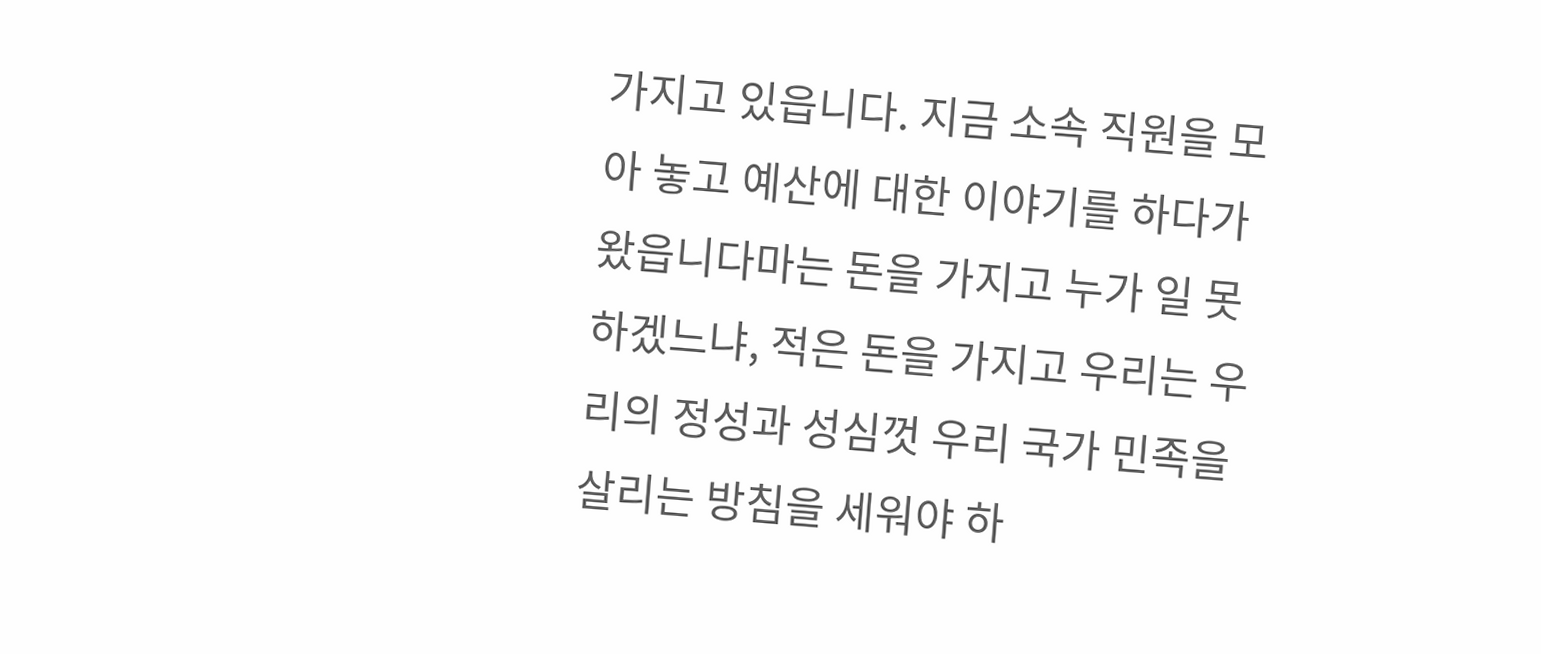가지고 있읍니다. 지금 소속 직원을 모아 놓고 예산에 대한 이야기를 하다가 왔읍니다마는 돈을 가지고 누가 일 못하겠느냐, 적은 돈을 가지고 우리는 우리의 정성과 성심껏 우리 국가 민족을 살리는 방침을 세워야 하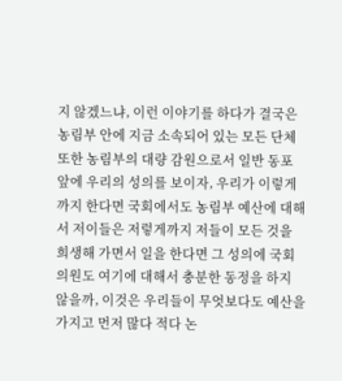지 않겠느냐, 이런 이야기를 하다가 결국은 농림부 안에 지금 소속되어 있는 모든 단체 또한 농림부의 대량 감원으로서 일반 동포 앞에 우리의 성의를 보이자, 우리가 이렇게까지 한다면 국회에서도 농림부 예산에 대해서 저이들은 저렇게까지 저들이 모든 것을 희생해 가면서 일을 한다면 그 성의에 국회의원도 여기에 대해서 충분한 동정을 하지 않을까, 이것은 우리들이 무엇보다도 예산을 가지고 먼저 많다 적다 논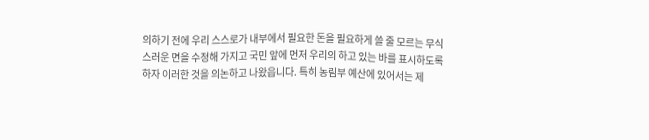의하기 전에 우리 스스로가 내부에서 필요한 돈을 필요하게 쓸 줄 모르는 무식스러운 면을 수정해 가지고 국민 앞에 먼저 우리의 하고 있는 바를 표시하도록 하자 이러한 것을 의논하고 나왔읍니다. 특히 농림부 예산에 있어서는 제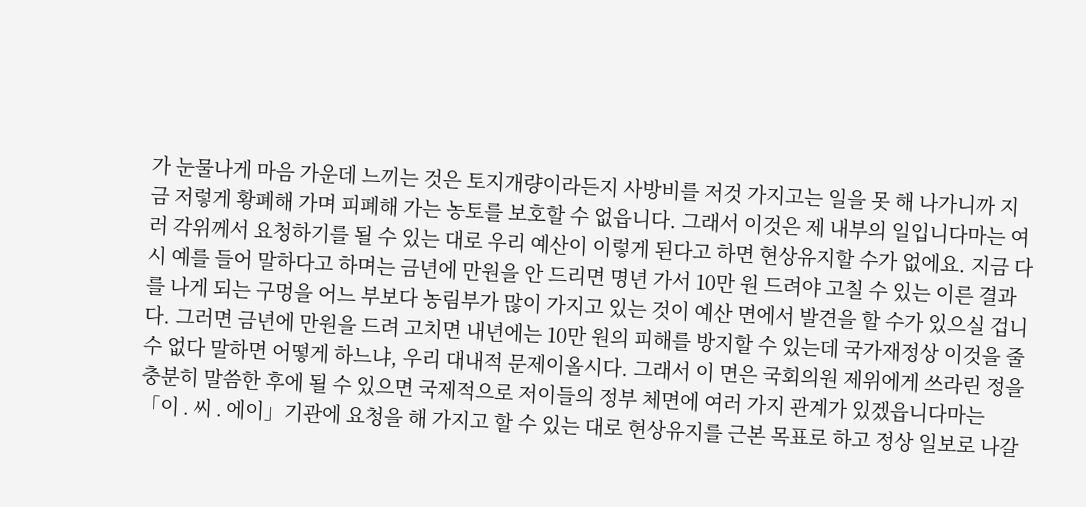가 눈물나게 마음 가운데 느끼는 것은 토지개량이라든지 사방비를 저것 가지고는 일을 못 해 나가니까 지금 저렇게 황폐해 가며 피폐해 가는 농토를 보호할 수 없읍니다. 그래서 이것은 제 내부의 일입니다마는 여러 각위께서 요청하기를 될 수 있는 대로 우리 예산이 이렇게 된다고 하면 현상유지할 수가 없에요. 지금 다시 예를 들어 말하다고 하며는 금년에 만원을 안 드리면 명년 가서 10만 원 드려야 고칠 수 있는 이른 결과를 나게 되는 구멍을 어느 부보다 농림부가 많이 가지고 있는 것이 예산 면에서 발견을 할 수가 있으실 겁니다. 그러면 금년에 만원을 드려 고치면 내년에는 10만 원의 피해를 방지할 수 있는데 국가재정상 이것을 줄 수 없다 말하면 어떻게 하느냐, 우리 대내적 문제이올시다. 그래서 이 면은 국회의원 제위에게 쓰라린 정을 충분히 말씀한 후에 될 수 있으면 국제적으로 저이들의 정부 체면에 여러 가지 관계가 있겠읍니다마는 「이․씨․에이」기관에 요청을 해 가지고 할 수 있는 대로 현상유지를 근본 목표로 하고 정상 일보로 나갈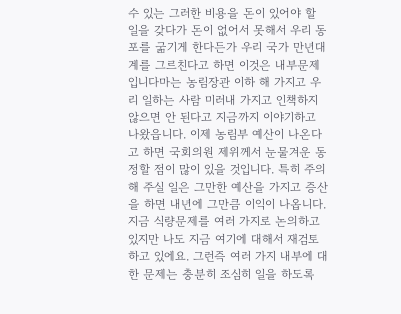수 있는 그러한 비용을 돈이 있어야 할 일을 갖다가 돈이 없어서 못해서 우리 동포를 굶기게 한다든가 우리 국가 만년대계를 그르친다고 하면 이것은 내부문제입니다마는 농림장관 이하 해 가지고 우리 일하는 사람 미러내 가지고 인책하지 않으면 안 된다고 지금까지 이야기하고 나왔읍니다. 이제 농림부 예산이 나온다고 하면 국회의원 제위께서 눈물겨운 동정할 점이 많이 있을 것입니다. 특히 주의해 주실 일은 그만한 예산을 가지고 증산을 하면 내년에 그만큼 이익이 나옵니다. 지금 식량문제를 여러 가지로 논의하고 있지만 나도 지금 여기에 대해서 재검토하고 있에요. 그런즉 여러 가지 내부에 대한 문제는 충분히 조심히 일을 하도록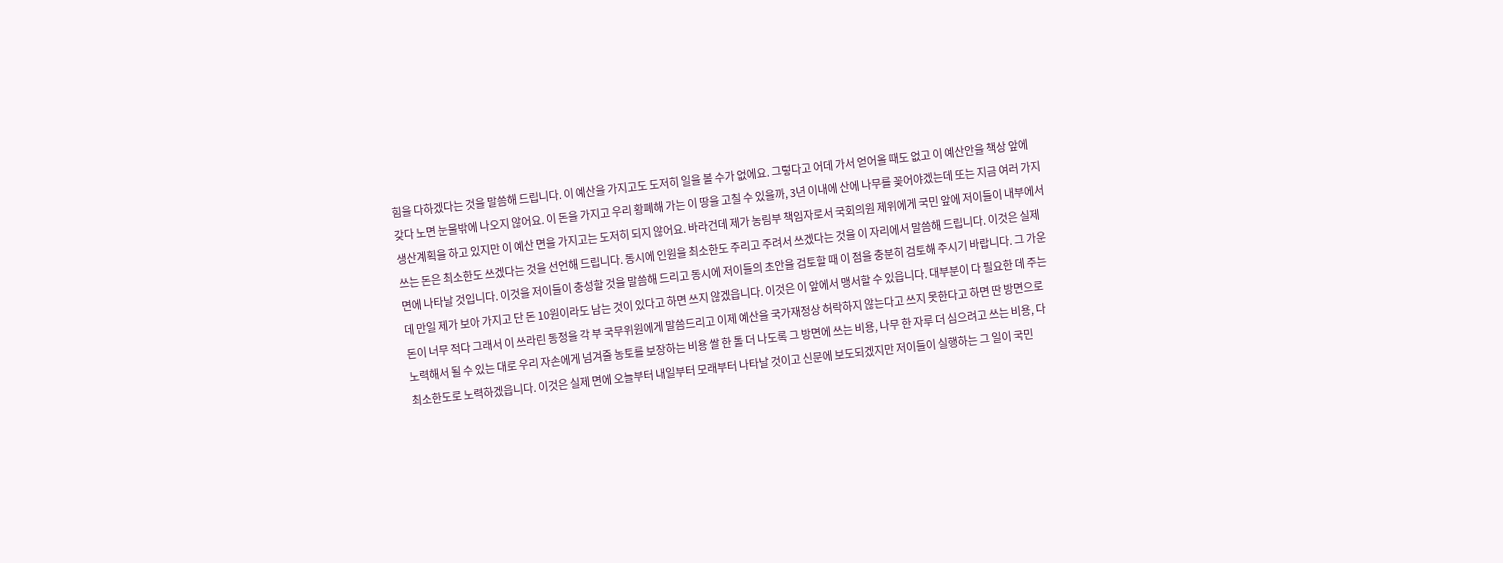힘을 다하겠다는 것을 말씀해 드립니다. 이 예산을 가지고도 도저히 일을 볼 수가 없에요. 그렇다고 어데 가서 얻어올 때도 없고 이 예산안을 책상 앞에 갖다 노면 눈물밖에 나오지 않어요. 이 돈을 가지고 우리 황폐해 가는 이 땅을 고칠 수 있을까, 3년 이내에 산에 나무를 꽂어야겠는데 또는 지금 여러 가지 생산계획을 하고 있지만 이 예산 면을 가지고는 도저히 되지 않어요. 바라건데 제가 농림부 책임자로서 국회의원 제위에게 국민 앞에 저이들이 내부에서 쓰는 돈은 최소한도 쓰겠다는 것을 선언해 드립니다. 동시에 인원을 최소한도 주리고 주려서 쓰겠다는 것을 이 자리에서 말씀해 드립니다. 이것은 실제 면에 나타날 것입니다. 이것을 저이들이 충성할 것을 말씀해 드리고 동시에 저이들의 초안을 검토할 때 이 점을 충분히 검토해 주시기 바랍니다. 그 가운데 만일 제가 보아 가지고 단 돈 10원이라도 남는 것이 있다고 하면 쓰지 않겠읍니다. 이것은 이 앞에서 맹서할 수 있읍니다. 대부분이 다 필요한 데 주는 돈이 너무 적다 그래서 이 쓰라린 동정을 각 부 국무위원에게 말씀드리고 이제 예산을 국가재정상 허락하지 않는다고 쓰지 못한다고 하면 딴 방면으로 노력해서 될 수 있는 대로 우리 자손에게 넘겨줄 농토를 보장하는 비용 쌀 한 톨 더 나도록 그 방면에 쓰는 비용, 나무 한 자루 더 심으려고 쓰는 비용, 다 최소한도로 노력하겠읍니다. 이것은 실제 면에 오늘부터 내일부터 모래부터 나타날 것이고 신문에 보도되겠지만 저이들이 실행하는 그 일이 국민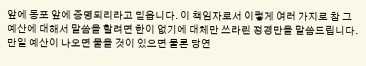앞에 동포 앞에 증명되리라고 믿읍니다. 이 책임자로서 이렇게 여러 가지로 참 그 예산에 대해서 말씀을 할려면 한이 없기에 대체만 쓰라린 정경만을 말씀드립니다. 만일 예산이 나오면 물을 것이 있으면 물론 당연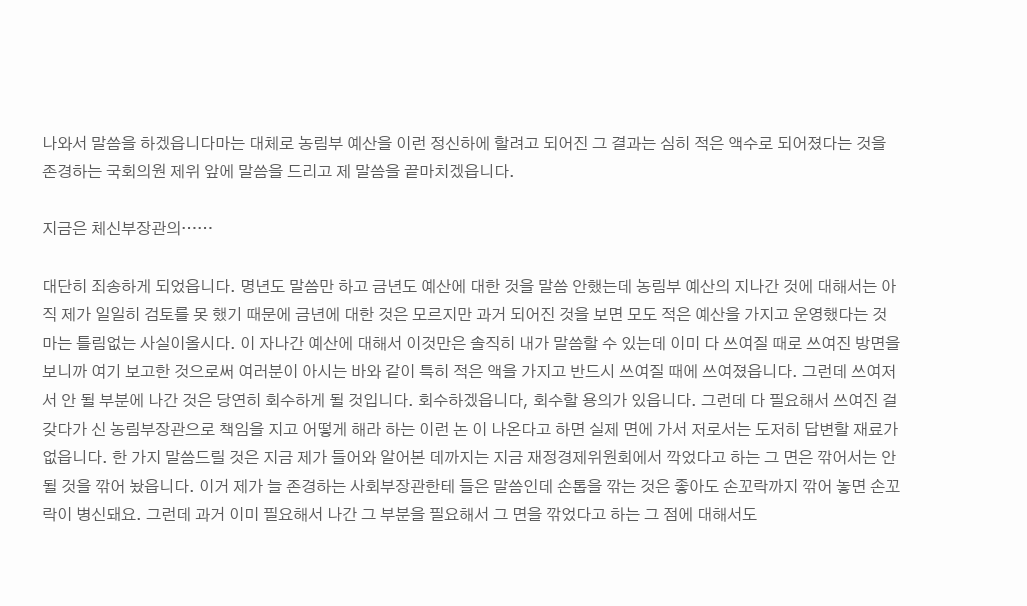나와서 말씀을 하겠읍니다마는 대체로 농림부 예산을 이런 정신하에 할려고 되어진 그 결과는 심히 적은 액수로 되어졌다는 것을 존경하는 국회의원 제위 앞에 말씀을 드리고 제 말씀을 끝마치겠읍니다.

지금은 체신부장관의……

대단히 죄송하게 되었읍니다. 명년도 말씀만 하고 금년도 예산에 대한 것을 말씀 안했는데 농림부 예산의 지나간 것에 대해서는 아직 제가 일일히 검토를 못 했기 때문에 금년에 대한 것은 모르지만 과거 되어진 것을 보면 모도 적은 예산을 가지고 운영했다는 것마는 틀림없는 사실이올시다. 이 자나간 예산에 대해서 이것만은 솔직히 내가 말씀할 수 있는데 이미 다 쓰여질 때로 쓰여진 방면을 보니까 여기 보고한 것으로써 여러분이 아시는 바와 같이 특히 적은 액을 가지고 반드시 쓰여질 때에 쓰여졌읍니다. 그런데 쓰여저서 안 될 부분에 나간 것은 당연히 회수하게 될 것입니다. 회수하겠읍니다, 회수할 용의가 있읍니다. 그런데 다 필요해서 쓰여진 걸 갖다가 신 농림부장관으로 책임을 지고 어떻게 해라 하는 이런 논 이 나온다고 하면 실제 면에 가서 저로서는 도저히 답변할 재료가 없읍니다. 한 가지 말씀드릴 것은 지금 제가 들어와 알어본 데까지는 지금 재정경제위원회에서 깍었다고 하는 그 면은 깎어서는 안 될 것을 깎어 놨읍니다. 이거 제가 늘 존경하는 사회부장관한테 들은 말씀인데 손톱을 깎는 것은 좋아도 손꼬락까지 깎어 놓면 손꼬락이 병신돼요. 그런데 과거 이미 필요해서 나간 그 부분을 필요해서 그 면을 깎었다고 하는 그 점에 대해서도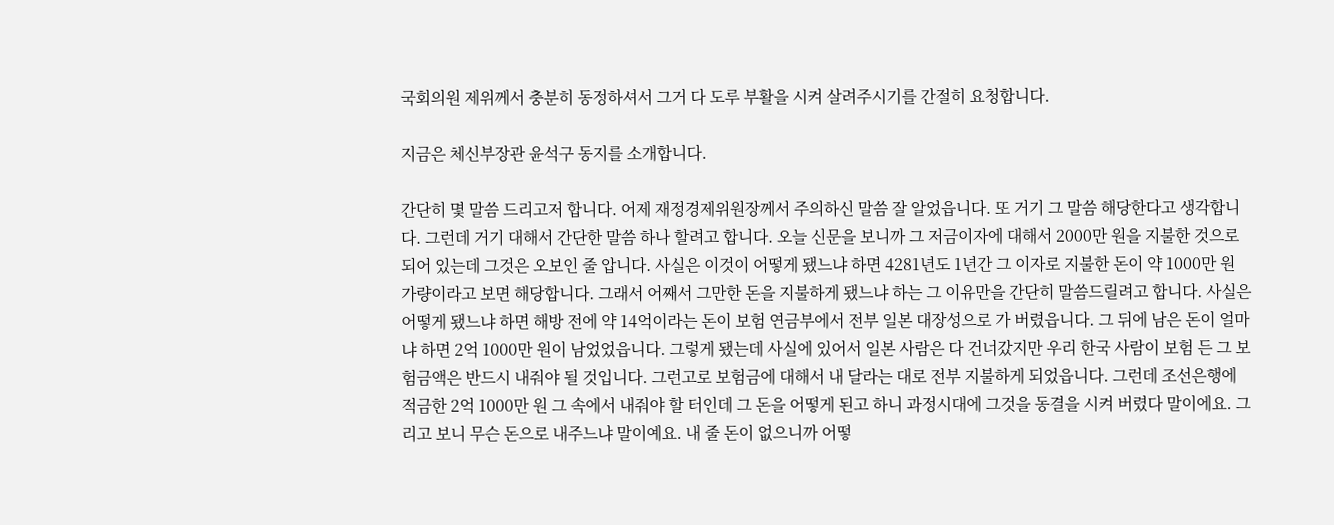국회의원 제위께서 충분히 동정하셔서 그거 다 도루 부활을 시켜 살려주시기를 간절히 요청합니다.

지금은 체신부장관 윤석구 동지를 소개합니다.

간단히 몇 말씀 드리고저 합니다. 어제 재정경제위원장께서 주의하신 말씀 잘 알었읍니다. 또 거기 그 말씀 해당한다고 생각합니다. 그런데 거기 대해서 간단한 말씀 하나 할려고 합니다. 오늘 신문을 보니까 그 저금이자에 대해서 2000만 원을 지불한 것으로 되어 있는데 그것은 오보인 줄 압니다. 사실은 이것이 어떻게 됐느냐 하면 4281년도 1년간 그 이자로 지불한 돈이 약 1000만 원 가량이라고 보면 해당합니다. 그래서 어째서 그만한 돈을 지불하게 됐느냐 하는 그 이유만을 간단히 말씀드릴려고 합니다. 사실은 어떻게 됐느냐 하면 해방 전에 약 14억이라는 돈이 보험 연금부에서 전부 일본 대장성으로 가 버렸읍니다. 그 뒤에 남은 돈이 얼마냐 하면 2억 1000만 원이 남었었읍니다. 그렇게 됐는데 사실에 있어서 일본 사람은 다 건너갔지만 우리 한국 사람이 보험 든 그 보험금액은 반드시 내줘야 될 것입니다. 그런고로 보험금에 대해서 내 달라는 대로 전부 지불하게 되었읍니다. 그런데 조선은행에 적금한 2억 1000만 원 그 속에서 내줘야 할 터인데 그 돈을 어떻게 된고 하니 과정시대에 그것을 동결을 시켜 버렸다 말이에요. 그리고 보니 무슨 돈으로 내주느냐 말이예요. 내 줄 돈이 없으니까 어떻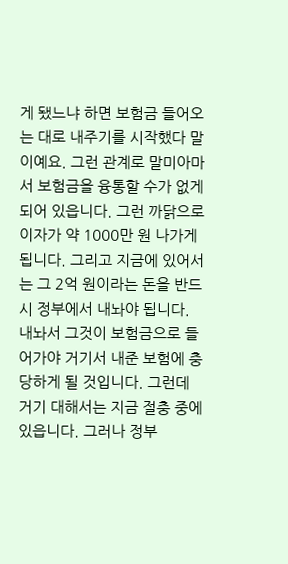게 됐느냐 하면 보험금 들어오는 대로 내주기를 시작했다 말이예요. 그런 관계로 말미아마서 보험금을 융통할 수가 없게 되어 있읍니다. 그런 까닭으로 이자가 약 1000만 원 나가게 됩니다. 그리고 지금에 있어서는 그 2억 원이라는 돈을 반드시 정부에서 내놔야 됩니다. 내놔서 그것이 보험금으로 들어가야 거기서 내준 보험에 충당하게 될 것입니다. 그런데 거기 대해서는 지금 절충 중에 있읍니다. 그러나 정부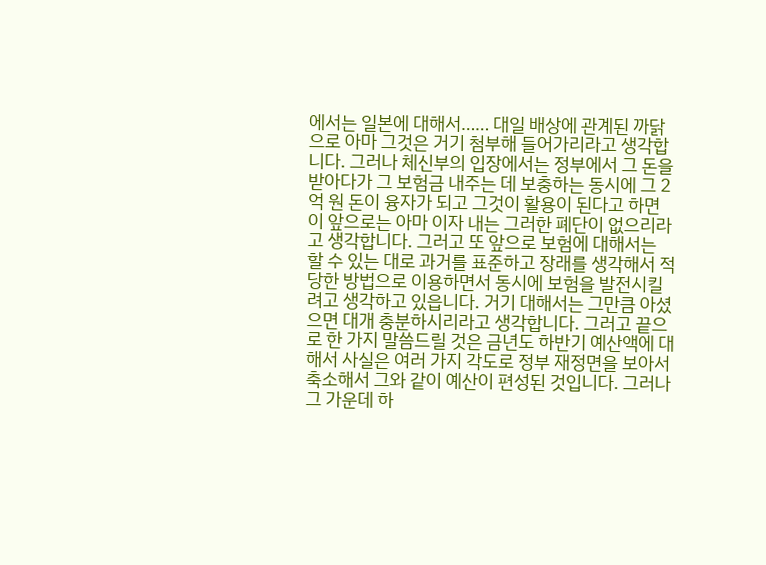에서는 일본에 대해서…… 대일 배상에 관계된 까닭으로 아마 그것은 거기 첨부해 들어가리라고 생각합니다. 그러나 체신부의 입장에서는 정부에서 그 돈을 받아다가 그 보험금 내주는 데 보충하는 동시에 그 2억 원 돈이 융자가 되고 그것이 활용이 된다고 하면 이 앞으로는 아마 이자 내는 그러한 폐단이 없으리라고 생각합니다. 그러고 또 앞으로 보험에 대해서는 할 수 있는 대로 과거를 표준하고 장래를 생각해서 적당한 방법으로 이용하면서 동시에 보험을 발전시킬려고 생각하고 있읍니다. 거기 대해서는 그만큼 아셨으면 대개 충분하시리라고 생각합니다. 그러고 끝으로 한 가지 말씀드릴 것은 금년도 하반기 예산액에 대해서 사실은 여러 가지 각도로 정부 재정면을 보아서 축소해서 그와 같이 예산이 편성된 것입니다. 그러나 그 가운데 하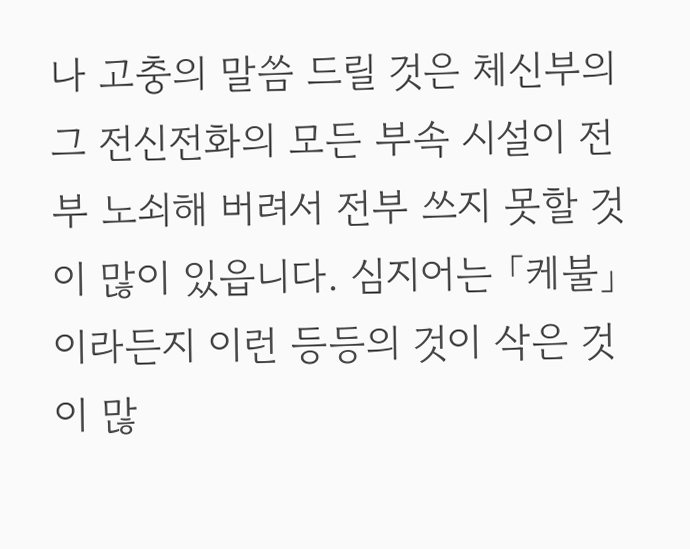나 고충의 말씀 드릴 것은 체신부의 그 전신전화의 모든 부속 시설이 전부 노쇠해 버려서 전부 쓰지 못할 것이 많이 있읍니다. 심지어는 「케불」이라든지 이런 등등의 것이 삭은 것이 많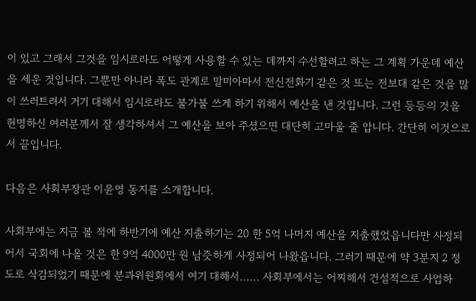이 있고 그래서 그것을 임시로라도 어떻게 사용할 수 있는 데까지 수선할려고 하는 그 계획 가운데 예산을 세운 것입니다. 그뿐만 아니라 폭도 관계로 말미아마서 전신전화기 같은 것 또는 전보대 같은 것을 많이 쓰러트려서 거기 대해서 임시로라도 불가불 쓰게 하기 위해서 예산을 낸 것입니다. 그런 등등의 것을 현명하신 여러분께서 잘 생각하셔서 그 예산을 보아 주셨으면 대단히 고마울 줄 압니다. 간단히 이것으로서 끝입니다.

다음은 사회부장관 이윤영 동지를 소개합니다.

사회부에는 지금 볼 적에 하반기에 예산 지출하기는 20 한 5억 나머지 예산을 지출했었읍니다만 사정되어서 국회에 나올 것은 한 9억 4000만 원 남즛하게 사정되어 나왔읍니다. 그러기 때문에 약 3분지 2 정도로 삭감되었기 때문에 분과위원회에서 여기 대해서…… 사회부에서는 어찌해서 건설적으로 사업하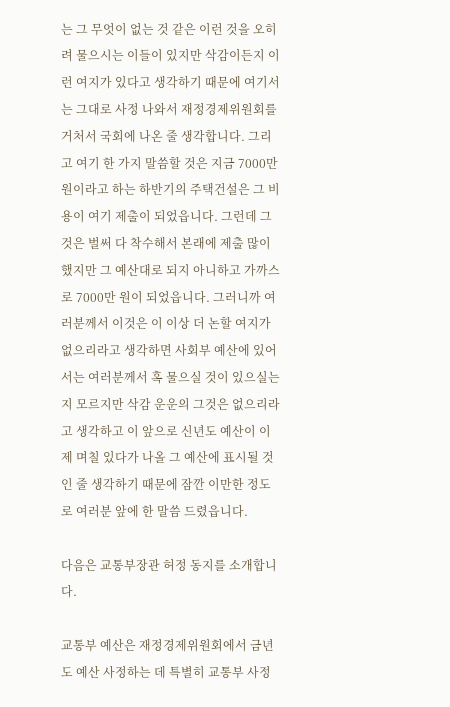는 그 무엇이 없는 것 같은 이런 것을 오히려 물으시는 이들이 있지만 삭감이든지 이런 여지가 있다고 생각하기 때문에 여기서는 그대로 사정 나와서 재정경제위원회를 거처서 국회에 나온 줄 생각합니다. 그리고 여기 한 가지 말씀할 것은 지금 7000만 원이라고 하는 하반기의 주택건설은 그 비용이 여기 제출이 되었읍니다. 그런데 그것은 벌써 다 착수해서 본래에 제출 많이 했지만 그 예산대로 되지 아니하고 가까스로 7000만 원이 되었읍니다. 그러니까 여러분께서 이것은 이 이상 더 논할 여지가 없으리라고 생각하면 사회부 예산에 있어서는 여러분께서 혹 물으실 것이 있으실는지 모르지만 삭감 운운의 그것은 없으리라고 생각하고 이 앞으로 신년도 예산이 이제 며칠 있다가 나올 그 예산에 표시될 것인 줄 생각하기 때문에 잠깐 이만한 정도로 여러분 앞에 한 말씀 드렸읍니다.

다음은 교통부장관 허정 동지를 소개합니다.

교통부 예산은 재정경제위원회에서 금년도 예산 사정하는 데 특별히 교통부 사정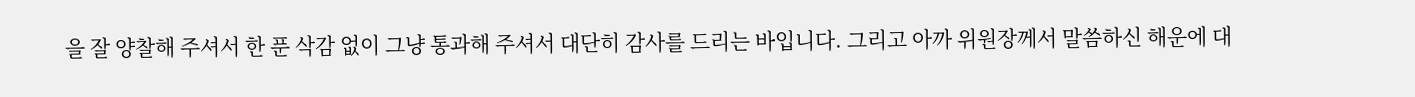을 잘 양찰해 주셔서 한 푼 삭감 없이 그냥 통과해 주셔서 대단히 감사를 드리는 바입니다. 그리고 아까 위원장께서 말씀하신 해운에 대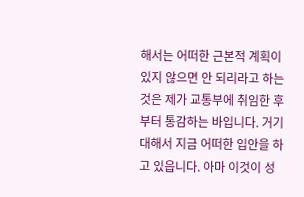해서는 어떠한 근본적 계획이 있지 않으면 안 되리라고 하는 것은 제가 교통부에 취임한 후부터 통감하는 바입니다. 거기 대해서 지금 어떠한 입안을 하고 있읍니다. 아마 이것이 성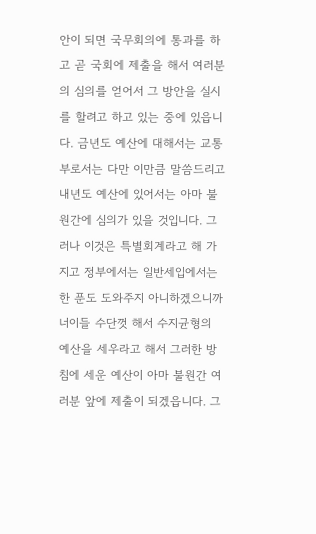안이 되면 국무회의에 통과를 하고 곧 국회에 제출을 해서 여러분의 심의를 얻어서 그 방안을 실시를 할려고 하고 있는 중에 있읍니다. 금년도 예산에 대해서는 교통부로서는 다만 이만큼 말씀드리고 내년도 예산에 있어서는 아마 불원간에 심의가 있을 것입니다. 그러나 이것은 특별회계라고 해 가지고 정부에서는 일반세입에서는 한 푼도 도와주지 아니하겠으니까 너이들 수단껏 해서 수지균형의 예산을 세우라고 해서 그러한 방침에 세운 예산이 아마 불원간 여러분 앞에 제출이 되겠읍니다. 그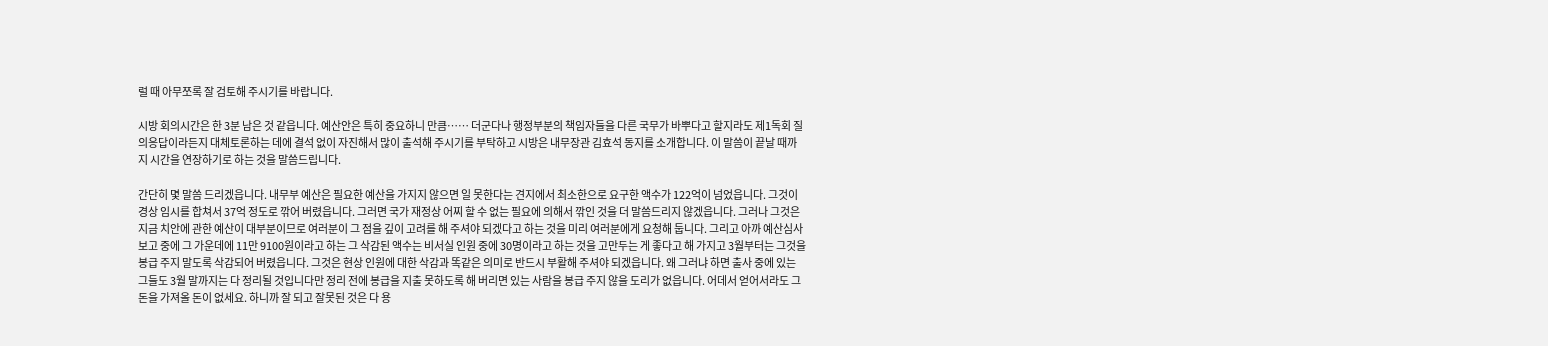럴 때 아무쪼록 잘 검토해 주시기를 바랍니다.

시방 회의시간은 한 3분 남은 것 같읍니다. 예산안은 특히 중요하니 만큼…… 더군다나 행정부분의 책임자들을 다른 국무가 바뿌다고 할지라도 제1독회 질의응답이라든지 대체토론하는 데에 결석 없이 자진해서 많이 출석해 주시기를 부탁하고 시방은 내무장관 김효석 동지를 소개합니다. 이 말씀이 끝날 때까지 시간을 연장하기로 하는 것을 말씀드립니다.

간단히 몇 말씀 드리겠읍니다. 내무부 예산은 필요한 예산을 가지지 않으면 일 못한다는 견지에서 최소한으로 요구한 액수가 122억이 넘었읍니다. 그것이 경상 임시를 합쳐서 37억 정도로 깎어 버렸읍니다. 그러면 국가 재정상 어찌 할 수 없는 필요에 의해서 깎인 것을 더 말씀드리지 않겠읍니다. 그러나 그것은 지금 치안에 관한 예산이 대부분이므로 여러분이 그 점을 깊이 고려를 해 주셔야 되겠다고 하는 것을 미리 여러분에게 요청해 둡니다. 그리고 아까 예산심사 보고 중에 그 가운데에 11만 9100원이라고 하는 그 삭감된 액수는 비서실 인원 중에 30명이라고 하는 것을 고만두는 게 좋다고 해 가지고 3월부터는 그것을 봉급 주지 말도록 삭감되어 버렸읍니다. 그것은 현상 인원에 대한 삭감과 똑같은 의미로 반드시 부활해 주셔야 되겠읍니다. 왜 그러냐 하면 출사 중에 있는 그들도 3월 말까지는 다 정리될 것입니다만 정리 전에 봉급을 지출 못하도록 해 버리면 있는 사람을 봉급 주지 않을 도리가 없읍니다. 어데서 얻어서라도 그 돈을 가져올 돈이 없세요. 하니까 잘 되고 잘못된 것은 다 용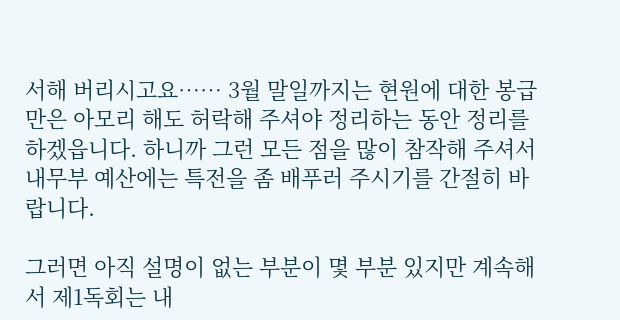서해 버리시고요…… 3월 말일까지는 현원에 대한 봉급만은 아모리 해도 허락해 주셔야 정리하는 동안 정리를 하겠읍니다. 하니까 그런 모든 점을 많이 참작해 주셔서 내무부 예산에는 특전을 좀 배푸러 주시기를 간절히 바랍니다.

그러면 아직 설명이 없는 부분이 몇 부분 있지만 계속해서 제1독회는 내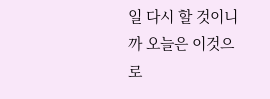일 다시 할 것이니까 오늘은 이것으로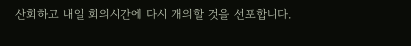산회하고 내일 회의시간에 다시 개의할 것을 선포합니다.